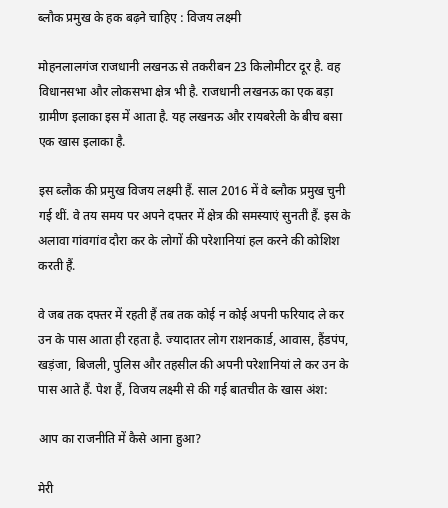ब्लौक प्रमुख के हक बढ़ने चाहिए : विजय लक्ष्मी

मोहनलालगंज राजधानी लखनऊ से तकरीबन 23 किलोमीटर दूर है. वह विधानसभा और लोकसभा क्षेत्र भी है. राजधानी लखनऊ का एक बड़ा ग्रामीण इलाका इस में आता है. यह लखनऊ और रायबरेली के बीच बसा एक खास इलाका है.

इस ब्लौक की प्रमुख विजय लक्ष्मी हैं. साल 2016 में वे ब्लौक प्रमुख चुनी गई थीं. वे तय समय पर अपने दफ्तर में क्षेत्र की समस्याएं सुनती हैं. इस के अलावा गांवगांव दौरा कर के लोगों की परेशानियां हल करने की कोशिश करती हैं.

वे जब तक दफ्तर में रहती हैं तब तक कोई न कोई अपनी फरियाद ले कर उन के पास आता ही रहता है. ज्यादातर लोग राशनकार्ड, आवास, हैंडपंप, खड़ंजा, बिजली, पुलिस और तहसील की अपनी परेशानियां ले कर उन के पास आते हैं. पेश हैं, विजय लक्ष्मी से की गई बातचीत के खास अंश:

आप का राजनीति में कैसे आना हुआ?

मेरी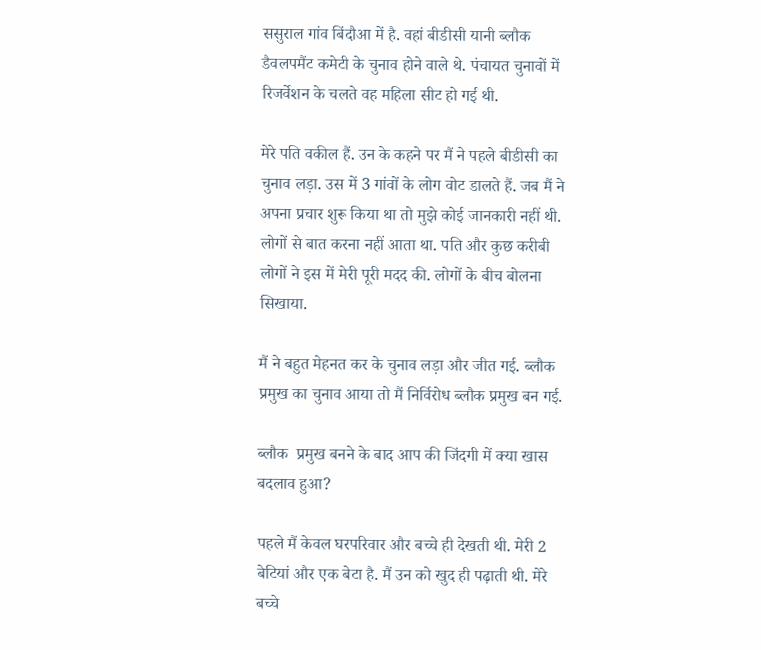ससुराल गांव बिंदौआ में है. वहां बीडीसी यानी ब्लौक डैवलपमैंट कमेटी के चुनाव होने वाले थे. पंचायत चुनावों में रिजर्वेशन के चलते वह महिला सीट हो गई थी.

मेरे पति वकील हैं. उन के कहने पर मैं ने पहले बीडीसी का चुनाव लड़ा. उस में 3 गांवों के लोग वोट डालते हैं. जब मैं ने अपना प्रचार शुरू किया था तो मुझे कोई जानकारी नहीं थी. लोगों से बात करना नहीं आता था. पति और कुछ करीबी लोगों ने इस में मेरी पूरी मदद की. लोगों के बीच बोलना सिखाया.

मैं ने बहुत मेहनत कर के चुनाव लड़ा और जीत गई. ब्लौक प्रमुख का चुनाव आया तो मैं निर्विरोध ब्लौक प्रमुख बन गई.

ब्लौक  प्रमुख बनने के बाद आप की जिंदगी में क्या खास बदलाव हुआ?

पहले मैं केवल घरपरिवार और बच्चे ही देखती थी. मेरी 2 बेटियां और एक बेटा है. मैं उन को खुद ही पढ़ाती थी. मेरे बच्चे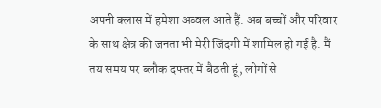अपनी क्लास में हमेशा अव्वल आते हैं. अब बच्चों और परिवार के साथ क्षेत्र की जनता भी मेरी जिंदगी में शामिल हो गई है. मैं तय समय पर ब्लौक दफ्तर में बैठती हूं, लोगों से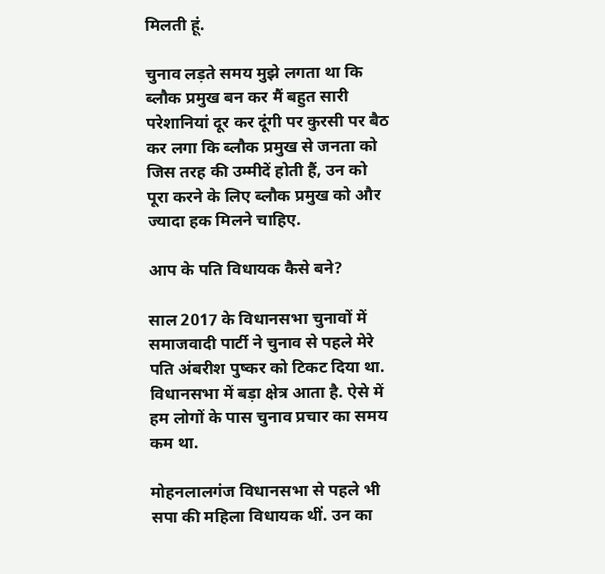मिलती हूं.

चुनाव लड़ते समय मुझे लगता था कि ब्लौक प्रमुख बन कर मैं बहुत सारी परेशानियां दूर कर दूंगी पर कुरसी पर बैठ कर लगा कि ब्लौक प्रमुख से जनता को जिस तरह की उम्मीदें होती हैं, उन को पूरा करने के लिए ब्लौक प्रमुख को और ज्यादा हक मिलने चाहिए.

आप के पति विधायक कैसे बने?

साल 2017 के विधानसभा चुनावों में समाजवादी पार्टी ने चुनाव से पहले मेरे पति अंबरीश पुष्कर को टिकट दिया था. विधानसभा में बड़ा क्षेत्र आता है. ऐसे में हम लोगों के पास चुनाव प्रचार का समय कम था.

मोहनलालगंज विधानसभा से पहले भी सपा की महिला विधायक थीं. उन का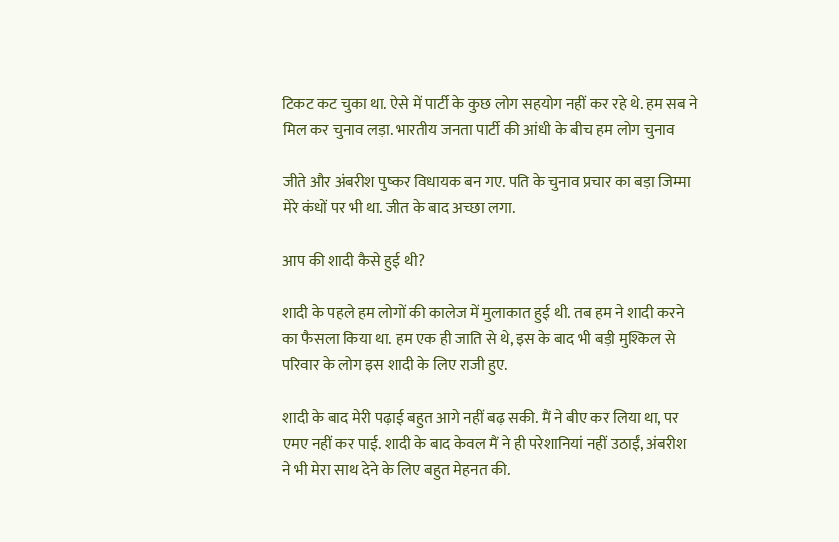टिकट कट चुका था. ऐसे में पार्टी के कुछ लोग सहयोग नहीं कर रहे थे. हम सब ने मिल कर चुनाव लड़ा. भारतीय जनता पार्टी की आंधी के बीच हम लोग चुनाव

जीते और अंबरीश पुष्कर विधायक बन गए. पति के चुनाव प्रचार का बड़ा जिम्मा मेरे कंधों पर भी था. जीत के बाद अच्छा लगा.

आप की शादी कैसे हुई थी?

शादी के पहले हम लोगों की कालेज में मुलाकात हुई थी. तब हम ने शादी करने का फैसला किया था. हम एक ही जाति से थे, इस के बाद भी बड़ी मुश्किल से परिवार के लोग इस शादी के लिए राजी हुए.

शादी के बाद मेरी पढ़ाई बहुत आगे नहीं बढ़ सकी. मैं ने बीए कर लिया था, पर एमए नहीं कर पाई. शादी के बाद केवल मैं ने ही परेशानियां नहीं उठाईं, अंबरीश ने भी मेरा साथ देने के लिए बहुत मेहनत की.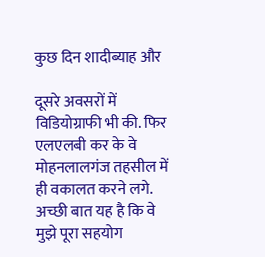कुछ दिन शादीब्याह और

दूसरे अवसरों में विडियोग्राफी भी की. फिर एलएलबी कर के वे मोहनलालगंज तहसील में ही वकालत करने लगे. अच्छी बात यह है कि वे मुझे पूरा सहयोग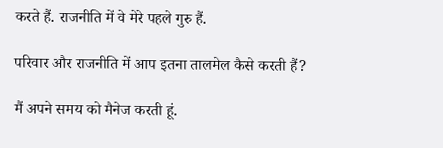करते हैं. राजनीति में वे मेरे पहले गुरु हैं.

परिवार और राजनीति में आप इतना तालमेल कैसे करती हैं?

मैं अपने समय को मैनेज करती हूं.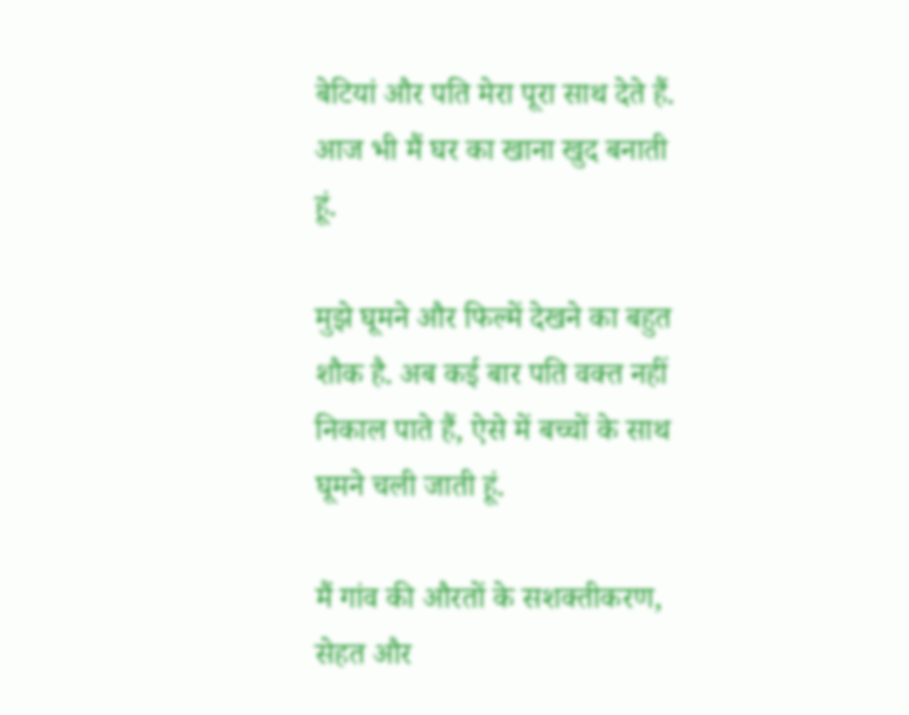बेटियां और पति मेरा पूरा साथ देते हैं. आज भी मैं घर का खाना खुद बनाती हूं.

मुझे घूमने और फिल्में देखने का बहुत शौक है. अब कई बार पति वक्त नहीं निकाल पाते हैं, ऐसे में बच्चों के साथ घूमने चली जाती हूं.

मैं गांव की औरतों के सशक्तीकरण, सेहत और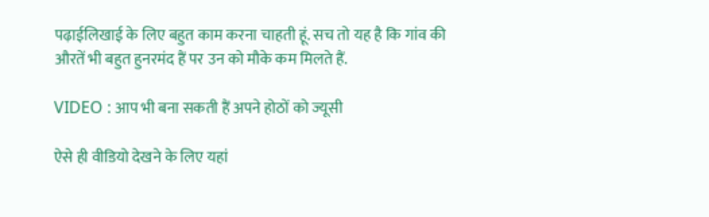पढ़ाईलिखाई के लिए बहुत काम करना चाहती हूं. सच तो यह है कि गांव की औरतें भी बहुत हुनरमंद हैं पर उन को मौके कम मिलते हैं.

VIDEO : आप भी बना सकती हैं अपने होठों को ज्यूसी

ऐसे ही वीडियो देखने के लिए यहां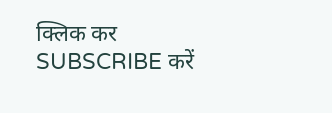क्लिक कर SUBSCRIBE करें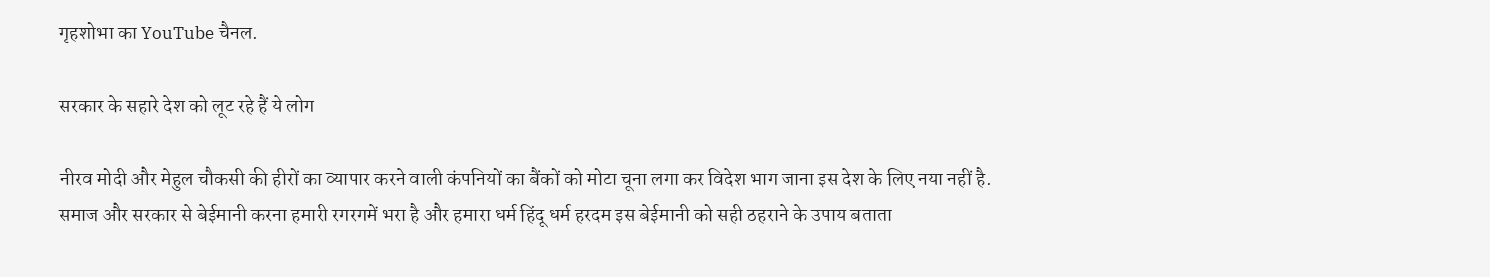गृहशोभा का YouTube चैनल.

सरकार के सहारे देश को लूट रहे हैं ये लोग

नीरव मोदी और मेहुल चौकसी की हीरों का व्यापार करने वाली कंपनियों का बैंकों को मोटा चूना लगा कर विदेश भाग जाना इस देश के लिए नया नहीं है. समाज और सरकार से बेईमानी करना हमारी रगरगमें भरा है और हमारा धर्म हिंदू धर्म हरदम इस बेईमानी को सही ठहराने के उपाय बताता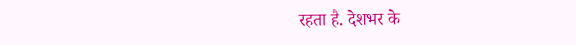रहता है. देशभर के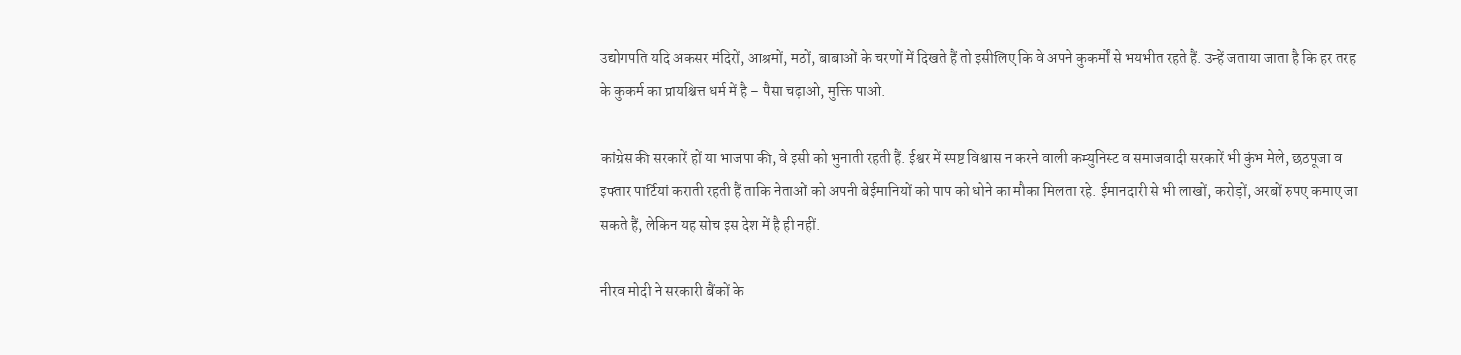उद्योगपति यदि अकसर मंदिरों, आश्रमों, मठों, बाबाओं के चरणों में दिखते हैं तो इसीलिए कि वे अपने कुकर्मों से भयभीत रहते हैं. उन्हें जताया जाता है कि हर तरह के कुकर्म का प्रायश्चित्त धर्म में है – पैसा चढ़ाओ, मुक्ति पाओ.

कांग्रेस की सरकारें हों या भाजपा की, वे इसी को भुनाती रहती हैं. ईश्वर में स्पष्ट विश्वास न करने वाली कम्युनिस्ट व समाजवादी सरकारें भी कुंभ मेले, छठपूजा व इफ्तार पार्टियां कराती रहती हैं ताकि नेताओं को अपनी बेईमानियों को पाप को धोने का मौका मिलता रहे. ईमानदारी से भी लाखों, करोड़ों, अरबों रुपए कमाए जा सकते हैं, लेकिन यह सोच इस देश में है ही नहीं.

नीरव मोदी ने सरकारी बैंकों के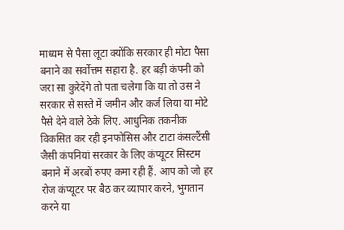माध्यम से पैसा लूटा क्योंकि सरकार ही मोटा पैसा बनाने का सर्वोत्तम सहारा है. हर बड़ी कंपनी को जरा सा कुरेदेंगे तो पता चलेगा कि या तो उस ने सरकार से सस्ते में जमीन और कर्ज लिया या मोटे पैसे देने वाले ठेके लिए. आधुनिक तकनीक विकसित कर रही इनफोसिस और टाटा कंसल्टैंसी जैसी कंपनियां सरकार के लिए कंप्यूटर सिस्टम बनाने में अरबों रुपए कमा रही हैं. आप को जो हर रोज कंप्यूटर पर बैठ कर व्यापार करने, भुगतान करने या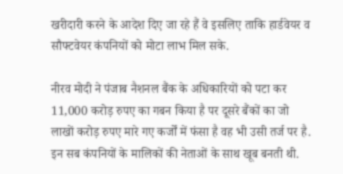खरीदारी करने के आदेश दिए जा रहे हैं वे इसलिए ताकि हार्डवेयर व सौफ्टवेयर कंपनियों को मोटा लाभ मिल सके.

नीरव मोदी ने पंजाब नैशनल बैंक के अधिकारियों को पटा कर 11,000 करोड़ रुपए का गबन किया है पर दूसरे बैंकों का जो लाखों करोड़ रुपए मारे गए कर्जों में फंसा है वह भी उसी तर्ज पर है. इन सब कंपनियों के मालिकों की नेताओं के साथ खूब बनती थी.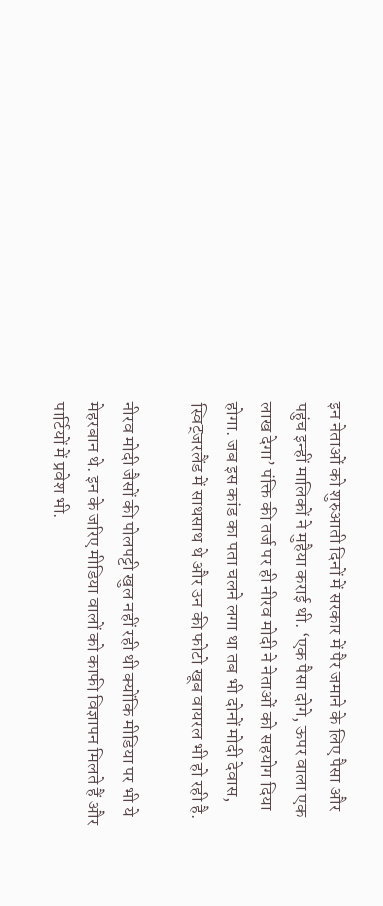इन नेताओं को शुरुआती दिनों में सरकार में पैर जमाने के लिए पैसा और पहुंच इन्हीं मालिकों ने मुहैया कराई थी. ‘एक पैसा दोगे, ऊपर वाला एक लाख देगा’ पंक्ति की तर्ज पर ही नीरव मोदी ने नेताओं को सहयोग दिया होगा. जब इस कांड का पता चलने लगा था तब भी दोनों मोदी देवास, स्विट्जरलैंड में साथसाथ थे और उन की फोटो खूब वायरल भी हो रही है.

नीरव मोदी जैसों की पोलपट्टी खुल नहीं रही थी क्योंकि मीडिया पर भी ये मेहरबान थे. इन के जरिए मीडिया वालों को काफी विज्ञापन मिलते हैं और पार्टियों में प्रवेश भी.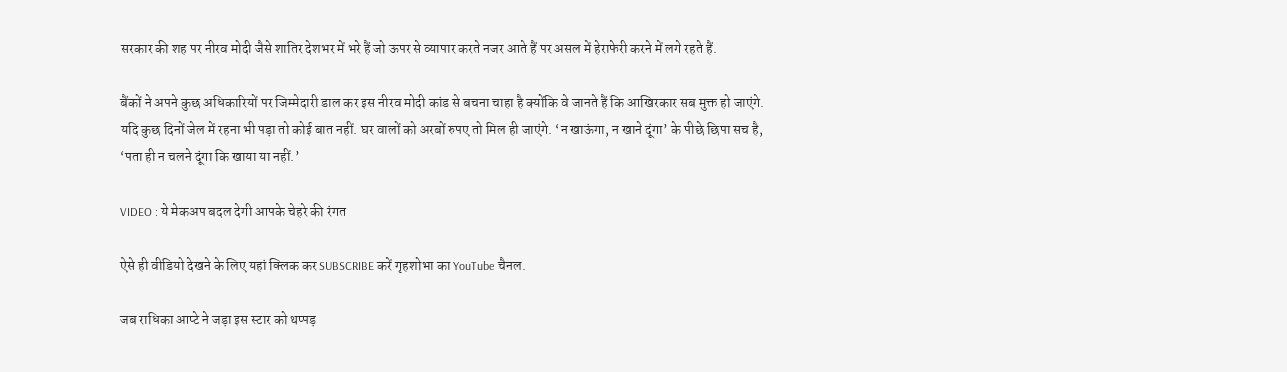सरकार की शह पर नीरव मोदी जैसे शातिर देशभर में भरे हैं जो ऊपर से व्यापार करते नजर आते हैं पर असल में हेराफेरी करने में लगे रहते हैं.

बैंकों ने अपने कुछ अधिकारियों पर जिम्मेदारी डाल कर इस नीरव मोदी कांड से बचना चाहा है क्योंकि वे जानते हैं कि आखिरकार सब मुक्त हो जाएंगे. यदि कुछ दिनों जेल में रहना भी पड़ा तो कोई बात नहीं. घर वालों को अरबों रुपए तो मिल ही जाएंगे. ‘न खाऊंगा, न खाने दूंगा’ के पीछे छिपा सच है, ‘पता ही न चलने दूंगा कि खाया या नहीं.’

VIDEO : ये मेकअप बदल देगी आपके चेहरे की रंगत

ऐसे ही वीडियो देखने के लिए यहां क्लिक कर SUBSCRIBE करें गृहशोभा का YouTube चैनल.

जब राधिका आप्टे ने जड़ा इस स्टार को थप्पड़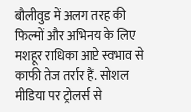बौलीवुड में अलग तरह की फिल्मों और अभिनय के लिए मशहूर राधिका आप्टे स्वभाव से काफी तेज तर्रार हैं. सोशल मीडिया पर ट्रोलर्स से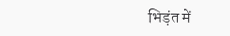भिड़ंत में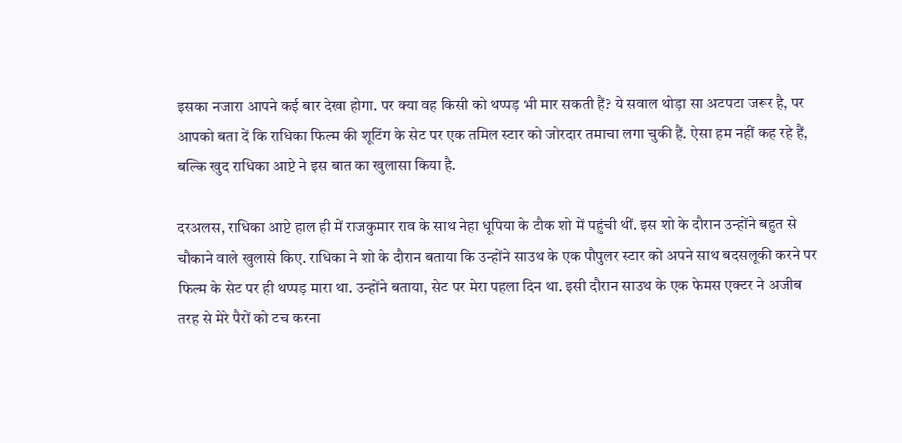इसका नजारा आपने कई बार देखा होगा. पर क्या वह किसी को थप्पड़ भी मार सकती हैं? ये सवाल थोड़ा सा अटपटा जरूर है, पर आपको बता दें कि राधिका फिल्म की शूटिंग के सेट पर एक तमिल स्टार को जोरदार तमाचा लगा चुकी हैं. ऐसा हम नहीं कह रहे हैं, बल्कि खुद राधिका आप्टे ने इस बात का खुलासा किया है.

दरअलस, राधिका आप्टे हाल ही में राजकुमार राव के साथ नेहा धूपिया के टौक शो में पहुंची थीं. इस शो के दौरान उन्होंने बहुत से चौकाने वाले खुलासे किए. राधिका ने शो के दौरान बताया कि उन्होंने साउथ के एक पौपुलर स्टार को अपने साथ बदसलूकी करने पर फिल्म के सेट पर ही थप्पड़ मारा था. उन्होंने बताया, सेट पर मेरा पहला दिन था. इसी दौरान साउथ के एक फेमस एक्टर ने अजीब तरह से मेरे पैरों को टच करना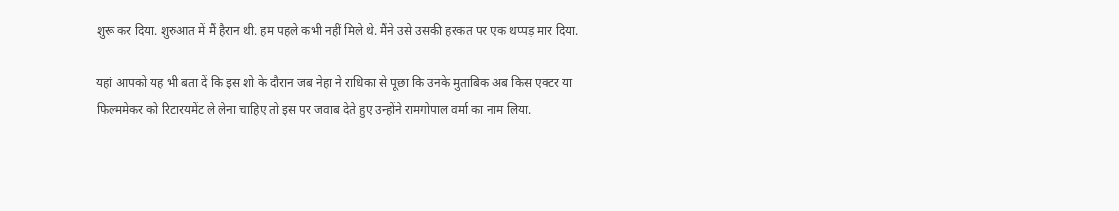शुरू कर दिया. शुरुआत में मैं हैरान थी. हम पहले कभी नहीं मिले थे. मैंने उसे उसकी हरकत पर एक थप्पड़ मार दिया.

यहां आपको यह भी बता दें कि इस शो के दौरान जब नेहा ने राधिका से पूछा कि उनके मुताबिक अब किस एक्टर या फिल्ममेकर को रिटारयमेंट ले लेना चाहिए तो इस पर जवाब देते हुए उन्होंने रामगोपाल वर्मा का नाम लिया.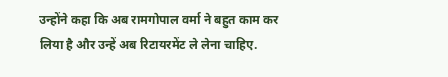उन्होंने कहा कि अब रामगोपाल वर्मा ने बहुत काम कर लिया है और उन्हें अब रिटायरमेंट ले लेना चाहिए.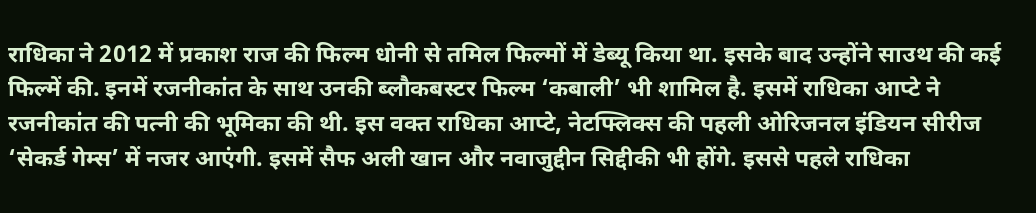राधिका ने 2012 में प्रकाश राज की फिल्म धोनी से तमिल फिल्मों में डेब्यू किया था. इसके बाद उन्होंने साउथ की कई फिल्में की. इनमें रजनीकांत के साथ उनकी ब्लौकबस्टर फिल्म ‘कबाली’ भी शामिल है. इसमें राधिका आप्टे ने रजनीकांत की पत्नी की भूमिका की थी. इस वक्त राधिका आप्टे, नेटफ्लिक्स की पहली ओरिजनल इंडियन सीरीज ‘सेकर्ड गेम्स’ में नजर आएंगी. इसमें सैफ अली खान और नवाजुद्दीन सिद्दीकी भी होंगे. इससे पहले राधिका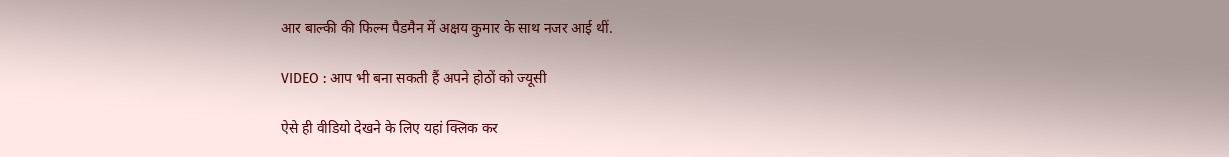आर बाल्की की फिल्म पैडमैन में अक्षय कुमार के साथ नजर आई थीं.

VIDEO : आप भी बना सकती हैं अपने होठों को ज्यूसी

ऐसे ही वीडियो देखने के लिए यहां क्लिक कर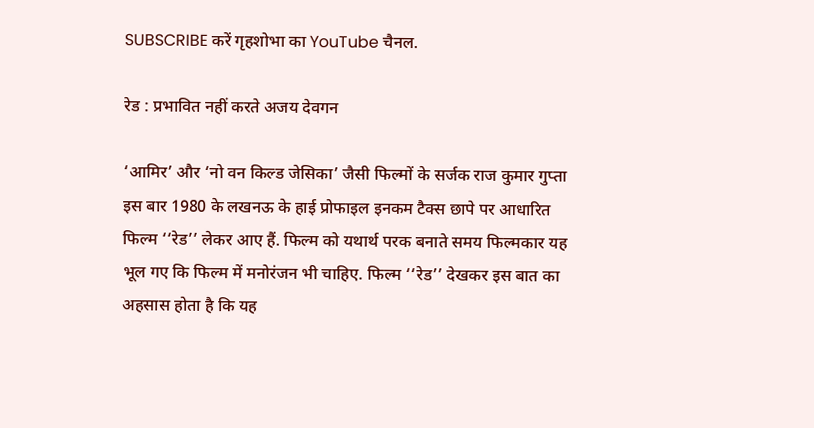SUBSCRIBE करें गृहशोभा का YouTube चैनल.

रेड : प्रभावित नहीं करते अजय देवगन

‘आमिर’ और ‘नो वन किल्ड जेसिका’ जैसी फिल्मों के सर्जक राज कुमार गुप्ता इस बार 1980 के लखनऊ के हाई प्रोफाइल इनकम टैक्स छापे पर आधारित फिल्म ‘‘रेड’’ लेकर आए हैं. फिल्म को यथार्थ परक बनाते समय फिल्मकार यह भूल गए कि फिल्म में मनोरंजन भी चाहिए. फिल्म ‘‘रेड’’ देखकर इस बात का अहसास होता है कि यह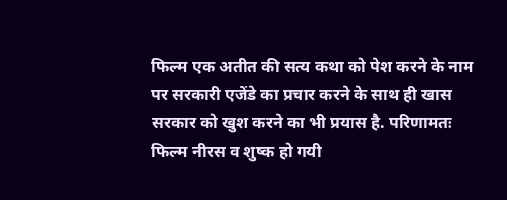फिल्म एक अतीत की सत्य कथा को पेश करने के नाम पर सरकारी एजेंडे का प्रचार करने के साथ ही खास सरकार को खुश करने का भी प्रयास है. परिणामतः फिल्म नीरस व शुष्क हो गयी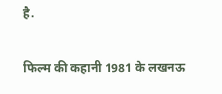है.

फिल्म की कहानी 1981 के लखनऊ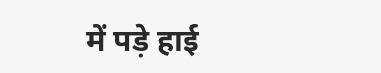में पड़े हाई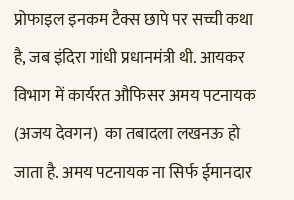प्रोफाइल इनकम टैक्स छापे पर सच्ची कथा है, जब इंदिरा गांधी प्रधानमंत्री थी. आयकर विभाग में कार्यरत औफिसर अमय पटनायक (अजय देवगन)  का तबादला लखनऊ हो जाता है. अमय पटनायक ना सिर्फ ईमानदार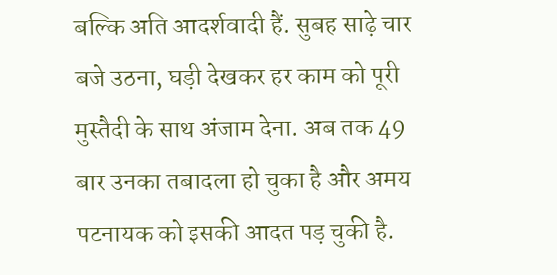बल्कि अति आदर्शवादी हैं. सुबह साढ़े चार बजे उठना, घड़ी देखकर हर काम को पूरी मुस्तैदी के साथ अंजाम देना. अब तक 49 बार उनका तबादला हो चुका है और अमय पटनायक को इसकी आदत पड़ चुकी है.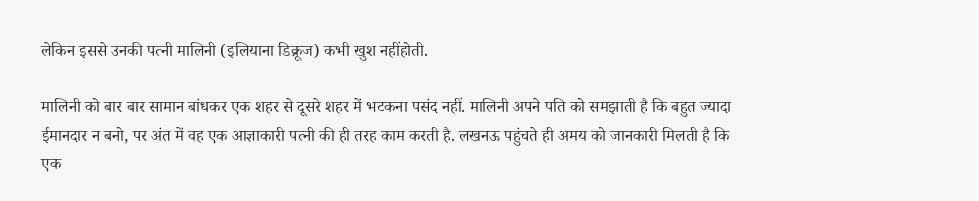लेकिन इससे उनकी पत्नी मालिनी (इलियाना डिक्रूज) कभी खुश नहींहोती.

मालिनी को बार बार सामान बांधकर एक शहर से दूसरे शहर में भटकना पसंद नहीं. मालिनी अपने पति को समझाती है कि बहुत ज्यादा ईमानदार न बनो, पर अंत में वह एक आज्ञाकारी पत्नी की ही तरह काम करती है. लखनऊ पहुंचते ही अमय को जानकारी मिलती है कि एक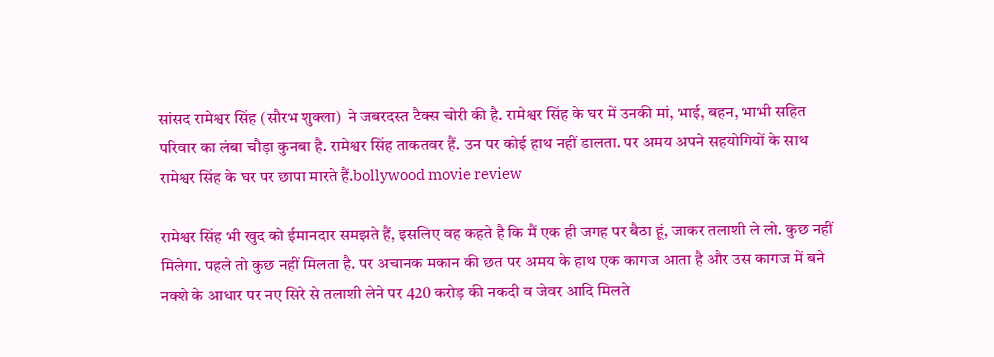सांसद रामेश्वर सिंह (सौरभ शुक्ला)  ने जबरदस्त टैक्स चोरी की है. रामेश्वर सिंह के घर में उनकी मां, भाई, बहन, भाभी सहित परिवार का लंबा चौड़ा कुनबा है. रामेश्वर सिंह ताकतवर हैं. उन पर कोई हाथ नहीं डालता. पर अमय अपने सहयोगियों के साथ रामेश्वर सिंह के घर पर छापा मारते हैं.bollywood movie review

रामेश्वर सिंह भी खुद को ईमानदार समझते हैं, इसलिए वह कहते है कि मैं एक ही जगह पर बैठा हूं, जाकर तलाशी ले लो. कुछ नहीं मिलेगा. पहले तो कुछ नहीं मिलता है. पर अचानक मकान की छत पर अमय के हाथ एक कागज आता है और उस कागज में बने नक्शे के आधार पर नए सिरे से तलाशी लेने पर 420 करोड़ की नकदी व जेवर आदि मिलते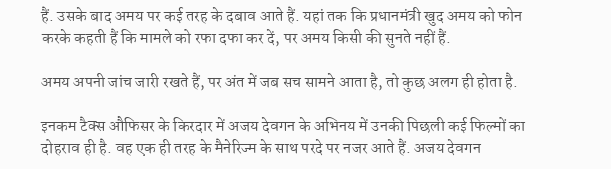हैं. उसके बाद अमय पर कई तरह के दबाव आते हैं. यहां तक कि प्रधानमंत्री खुद अमय को फोन करके कहती हैं कि मामले को रफा दफा कर दें, पर अमय किसी की सुनते नहीं हैं.

अमय अपनी जांच जारी रखते हैं, पर अंत में जब सच सामने आता है, तो कुछ अलग ही होता है.

इनकम टैक्स औफिसर के किरदार में अजय देवगन के अभिनय में उनकी पिछली कई फिल्मों का दोहराव ही है. वह एक ही तरह के मैनेरिज्म के साथ परदे पर नजर आते हैं. अजय देवगन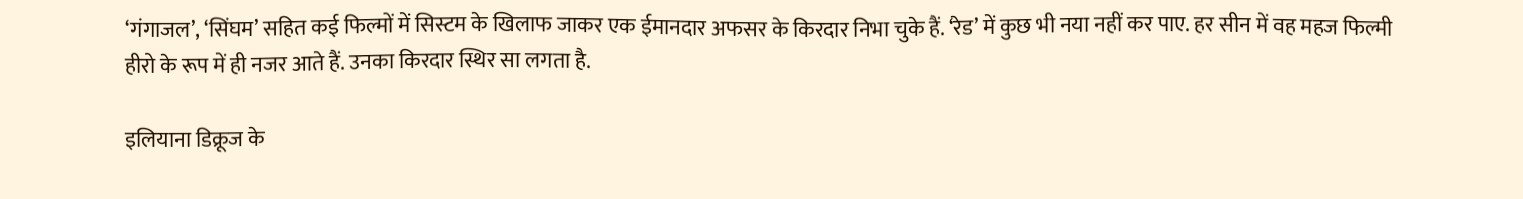‘गंगाजल’, ‘सिंघम’ सहित कई फिल्मों में सिस्टम के खिलाफ जाकर एक ईमानदार अफसर के किरदार निभा चुके हैं. ‘रेड’ में कुछ भी नया नहीं कर पाए. हर सीन में वह महज फिल्मी हीरो के रूप में ही नजर आते हैं. उनका किरदार स्थिर सा लगता है.

इलियाना डिक्रूज के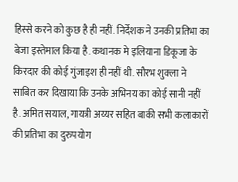हिस्से करने को कुछ है ही नहीं. निर्देशक ने उनकी प्रतिभा का बेजा इस्तेमाल किया है. कथानक मे इलियाना डिकूजा के किरदार की कोई गुंजाइश ही नहीं थी. सौरभ शुक्ला ने साबित कर दिखाया कि उनके अभिनय का कोई सानी नहीं है. अमित सयाल, गायत्री अय्यर सहित बाकी सभी कलाकारों की प्रतिभा का दुरुपयोग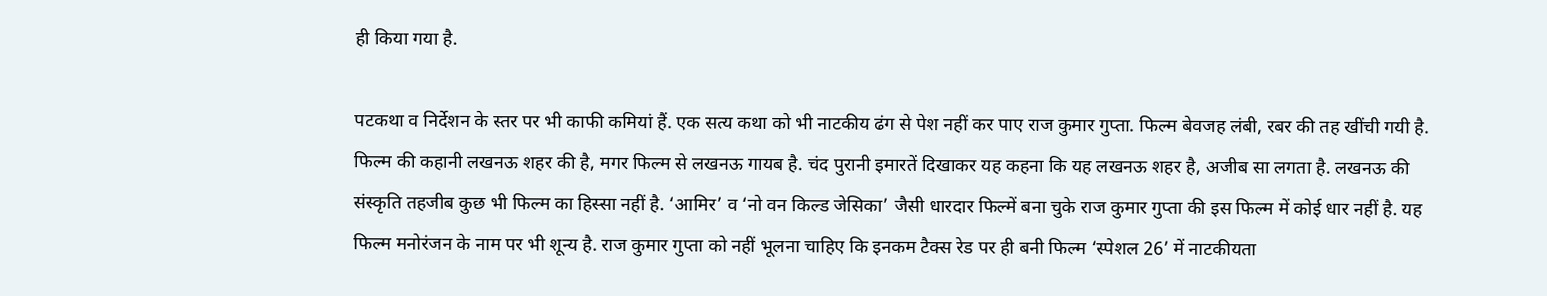ही किया गया है.

पटकथा व निर्देशन के स्तर पर भी काफी कमियां हैं. एक सत्य कथा को भी नाटकीय ढंग से पेश नहीं कर पाए राज कुमार गुप्ता. फिल्म बेवजह लंबी, रबर की तह खींची गयी है. फिल्म की कहानी लखनऊ शहर की है, मगर फिल्म से लखनऊ गायब है. चंद पुरानी इमारतें दिखाकर यह कहना कि यह लखनऊ शहर है, अजीब सा लगता है. लखनऊ की संस्कृति तहजीब कुछ भी फिल्म का हिस्सा नहीं है. ‘आमिर’ व ‘नो वन किल्ड जेसिका’ जैसी धारदार फिल्में बना चुके राज कुमार गुप्ता की इस फिल्म में कोई धार नहीं है. यह फिल्म मनोरंजन के नाम पर भी शून्य है. राज कुमार गुप्ता को नहीं भूलना चाहिए कि इनकम टैक्स रेड पर ही बनी फिल्म ‘स्पेशल 26’ में नाटकीयता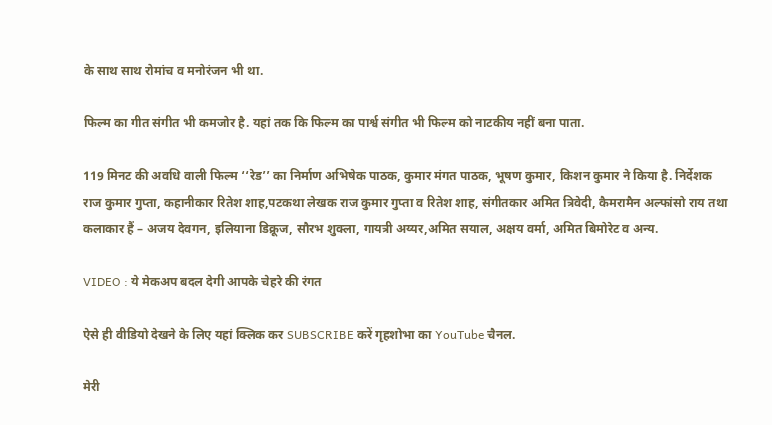के साथ साथ रोमांच व मनोरंजन भी था.

फिल्म का गीत संगीत भी कमजोर है. यहां तक कि फिल्म का पार्श्व संगीत भी फिल्म को नाटकीय नहीं बना पाता.

119 मिनट की अवधि वाली फिल्म ‘‘रेड’’ का निर्माण अभिषेक पाठक, कुमार मंगत पाठक, भूषण कुमार, किशन कुमार ने किया है. निर्देशक राज कुमार गुप्ता, कहानीकार रितेश शाह,पटकथा लेखक राज कुमार गुप्ता व रितेश शाह, संगीतकार अमित त्रिवेदी, कैमरामैन अल्फांसो राय तथा कलाकार हैं – अजय देवगन, इलियाना डिक्रूज, सौरभ शुक्ला, गायत्री अय्यर,अमित सयाल, अक्षय वर्मा, अमित बिमोरेट व अन्य.

VIDEO : ये मेकअप बदल देगी आपके चेहरे की रंगत

ऐसे ही वीडियो देखने के लिए यहां क्लिक कर SUBSCRIBE करें गृहशोभा का YouTube चैनल.

मेरी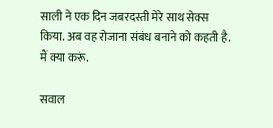साली ने एक दिन जबरदस्ती मेरे साथ सेक्स किया. अब वह रोजाना संबंध बनाने को कहती है. मैं क्या करूं.

सवाल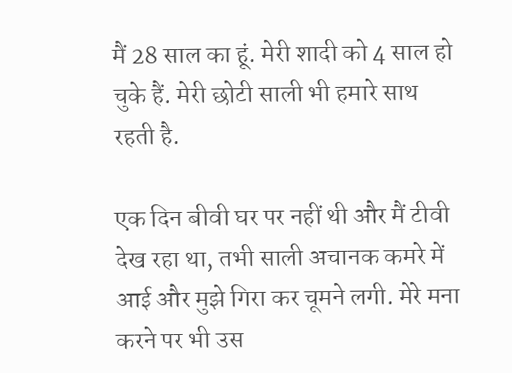मैं 28 साल का हूं. मेरी शादी को 4 साल हो चुके हैं. मेरी छोटी साली भी हमारे साथ रहती है.

एक दिन बीवी घर पर नहीं थी और मैं टीवी देख रहा था, तभी साली अचानक कमरे में आई और मुझे गिरा कर चूमने लगी. मेरे मना करने पर भी उस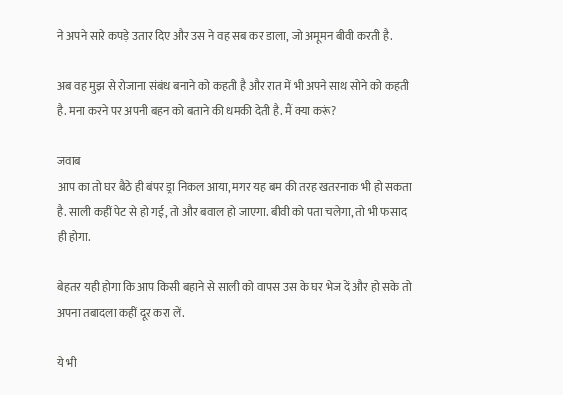ने अपने सारे कपड़े उतार दिए और उस ने वह सब कर डाला, जो अमूमन बीवी करती है.

अब वह मुझ से रोजाना संबंध बनाने को कहती है और रात में भी अपने साथ सोने को कहती है. मना करने पर अपनी बहन को बताने की धमकी देती है. मैं क्या करूं?

जवाब
आप का तो घर बैठे ही बंपर ड्रा निकल आया, मगर यह बम की तरह खतरनाक भी हो सकता है. साली कहीं पेट से हो गई, तो और बवाल हो जाएगा. बीवी को पता चलेगा, तो भी फसाद ही होगा.

बेहतर यही होगा कि आप किसी बहाने से साली को वापस उस के घर भेज दें और हो सके तो अपना तबादला कहीं दूर करा लें.

ये भी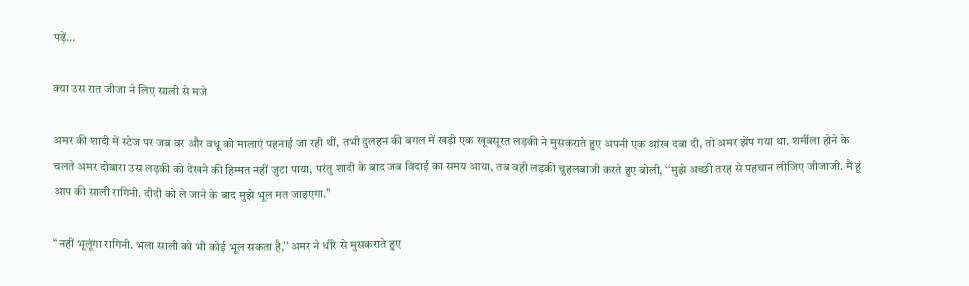पढ़ें…

क्या उस रात जीजा ने लिए साली से मजे

अमर की शादी में स्टेज पर जब वर और वधू को मालाएं पहनाई जा रही थीं, तभी दुलहन की बगल में खड़ी एक खूबसूरत लड़की ने मुसकराते हुए अपनी एक आंख दबा दी, तो अमर झेंप गया था. शर्मीला होने के चलते अमर दोबारा उस लड़की को देखने की हिम्मत नहीं जुटा पाया, परंतु शादी के बाद जब विदाई का समय आया, तब वही लड़की चुहलबाजी करते हुए बोली, ‘‘मुझे अच्छी तरह से पहचान लीजिए जीजाजी. मैं हूं आप की साली रागिनी. दीदी को ले जाने के बाद मुझे भूल मत जाइएगा.’’

‘‘नहीं भूलूंगा रागिनी. भला साली को भी कोई भूल सकता है,’’ अमर ने धीरे से मुसकराते हुए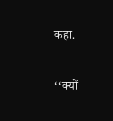कहा.

‘‘क्यों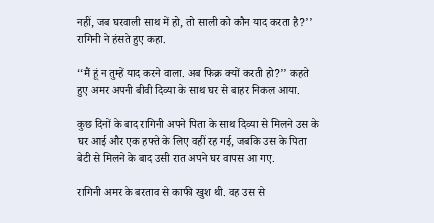नहीं, जब घरवाली साथ में हो, तो साली को कौन याद करता है?’’ रागिनी ने हंसते हुए कहा.

‘‘मैं हूं न तुम्हें याद करने वाला. अब फिक्र क्यों करती हो?’’ कहते हुए अमर अपनी बीवी दिव्या के साथ घर से बाहर निकल आया.

कुछ दिनों के बाद रागिनी अपने पिता के साथ दिव्या से मिलने उस के घर आई और एक हफ्ते के लिए वहीं रह गई, जबकि उस के पिता बेटी से मिलने के बाद उसी रात अपने घर वापस आ गए.

रागिनी अमर के बरताव से काफी खुश थी. वह उस से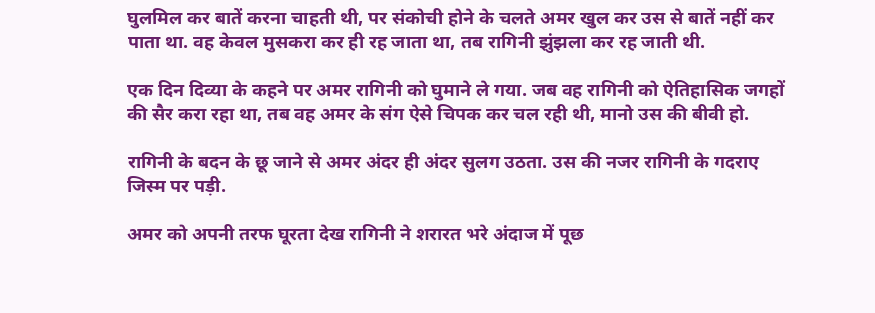घुलमिल कर बातें करना चाहती थी, पर संकोची होने के चलते अमर खुल कर उस से बातें नहीं कर पाता था. वह केवल मुसकरा कर ही रह जाता था, तब रागिनी झुंझला कर रह जाती थी.

एक दिन दिव्या के कहने पर अमर रागिनी को घुमाने ले गया. जब वह रागिनी को ऐतिहासिक जगहों की सैर करा रहा था, तब वह अमर के संग ऐसे चिपक कर चल रही थी, मानो उस की बीवी हो.

रागिनी के बदन के छू जाने से अमर अंदर ही अंदर सुलग उठता. उस की नजर रागिनी के गदराए जिस्म पर पड़ी.

अमर को अपनी तरफ घूरता देख रागिनी ने शरारत भरे अंदाज में पूछ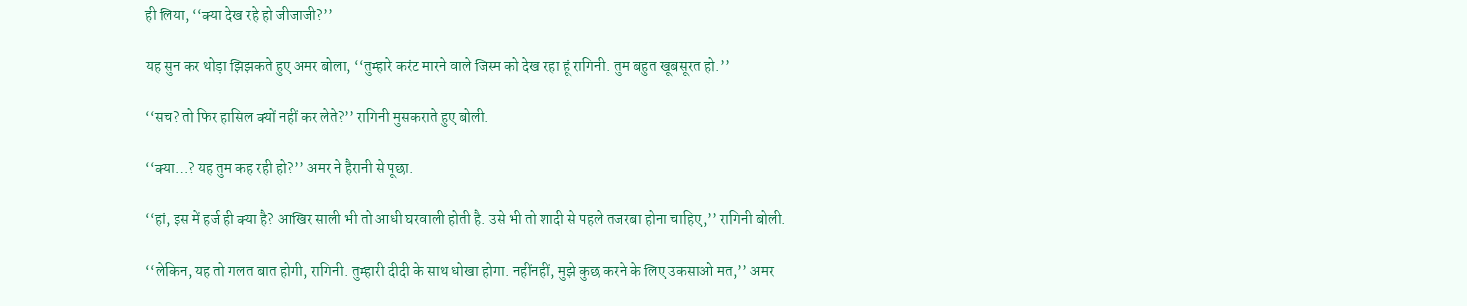ही लिया, ‘‘क्या देख रहे हो जीजाजी?’’

यह सुन कर थोड़ा झिझकते हुए अमर बोला, ‘‘तुम्हारे करंट मारने वाले जिस्म को देख रहा हूं रागिनी. तुम बहुत खूबसूरत हो.’’

‘‘सच? तो फिर हासिल क्यों नहीं कर लेते?’’ रागिनी मुसकराते हुए बोली.

‘‘क्या…? यह तुम कह रही हो?’’ अमर ने हैरानी से पूछा.

‘‘हां, इस में हर्ज ही क्या है? आखिर साली भी तो आधी घरवाली होती है. उसे भी तो शादी से पहले तजरबा होना चाहिए,’’ रागिनी बोली.

‘‘लेकिन, यह तो गलत बात होगी, रागिनी. तुम्हारी दीदी के साथ धोखा होगा. नहींनहीं, मुझे कुछ करने के लिए उकसाओ मत,’’ अमर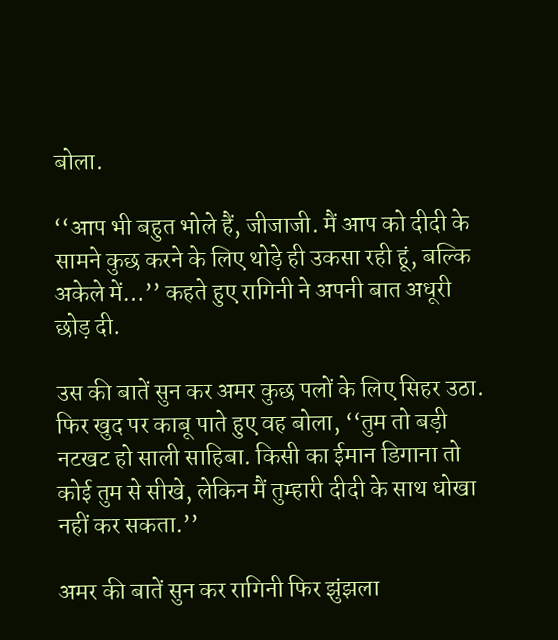बोला.

‘‘आप भी बहुत भोले हैं, जीजाजी. मैं आप को दीदी के सामने कुछ करने के लिए थोड़े ही उकसा रही हूं, बल्कि अकेले में…’’ कहते हुए रागिनी ने अपनी बात अधूरी छोड़ दी.

उस की बातें सुन कर अमर कुछ पलों के लिए सिहर उठा. फिर खुद पर काबू पाते हुए वह बोला, ‘‘तुम तो बड़ी नटखट हो साली साहिबा. किसी का ईमान डिगाना तो कोई तुम से सीखे, लेकिन मैं तुम्हारी दीदी के साथ धोखा नहीं कर सकता.’’

अमर की बातें सुन कर रागिनी फिर झुंझला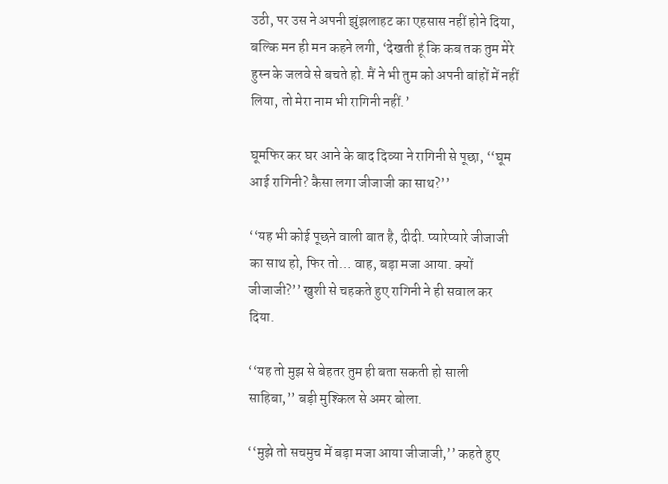उठी, पर उस ने अपनी झुंझलाहट का एहसास नहीं होने दिया, बल्कि मन ही मन कहने लगी, ‘देखती हूं कि कब तक तुम मेरे हुस्न के जलवे से बचते हो. मैं ने भी तुम को अपनी बांहों में नहीं लिया, तो मेरा नाम भी रागिनी नहीं.’

घूमफिर कर घर आने के बाद दिव्या ने रागिनी से पूछा, ‘‘घूम आई रागिनी? कैसा लगा जीजाजी का साथ?’’

‘‘यह भी कोई पूछने वाली बात है, दीदी. प्यारेप्यारे जीजाजी का साथ हो, फिर तो… वाह, बड़ा मजा आया. क्यों जीजाजी?’’ खुशी से चहकते हुए रागिनी ने ही सवाल कर दिया.

‘‘यह तो मुझ से बेहतर तुम ही बता सकती हो साली साहिबा,’’ बड़ी मुश्किल से अमर बोला.

‘‘मुझे तो सचमुच में बड़ा मजा आया जीजाजी,’’ कहते हुए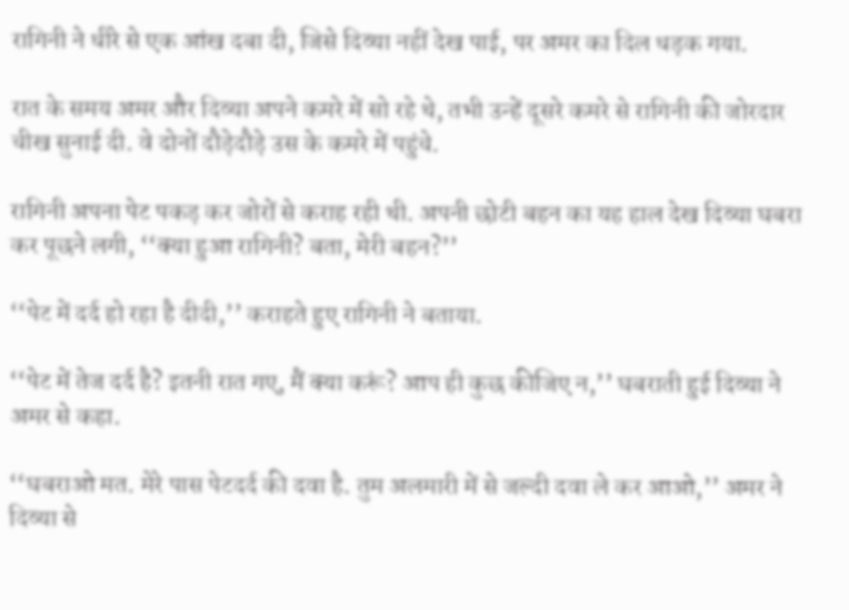रागिनी ने धीरे से एक आंख दबा दी, जिसे दिव्या नहीं देख पाई, पर अमर का दिल धड़क गया.

रात के समय अमर और दिव्या अपने कमरे में सो रहे थे, तभी उन्हें दूसरे कमरे से रागिनी की जोरदार चीख सुनाई दी. वे दोनों दौड़ेदौड़े उस के कमरे में पहुंचे.

रागिनी अपना पेट पकड़ कर जोरों से कराह रही थी. अपनी छोटी बहन का यह हाल देख दिव्या घबरा कर पूछने लगी, ‘‘क्या हुआ रागिनी? बता, मेरी बहन?’’

‘‘पेट में दर्द हो रहा है दीदी,’’ कराहते हुए रागिनी ने बताया.

‘‘पेट में तेज दर्द है? इतनी रात गए, मैं क्या करूं? आप ही कुछ कीजिए न,’’ घबराती हुई दिव्या ने अमर से कहा.

‘‘घबराओ मत. मेरे पास पेटदर्द की दवा है. तुम अलमारी में से जल्दी दवा ले कर आओ,’’ अमर ने दिव्या से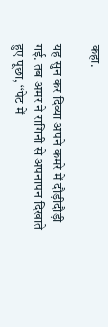कहा.

यह सुन कर दिव्या अपने कमरे में दौड़ीदौड़ी गई. तब अमर ने रागिनी से अपनापन दिखाते हुए पूछा, ‘‘पेट में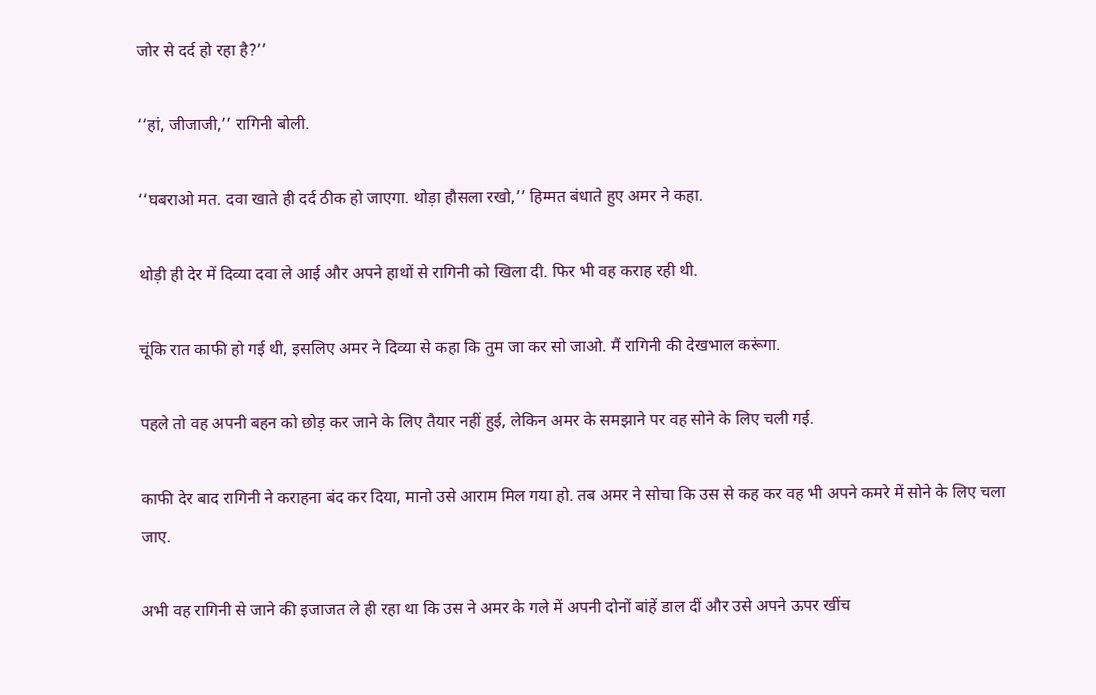जोर से दर्द हो रहा है?’’

‘‘हां, जीजाजी,’’ रागिनी बोली.

‘‘घबराओ मत. दवा खाते ही दर्द ठीक हो जाएगा. थोड़ा हौसला रखो,’’ हिम्मत बंधाते हुए अमर ने कहा.

थोड़ी ही देर में दिव्या दवा ले आई और अपने हाथों से रागिनी को खिला दी. फिर भी वह कराह रही थी.

चूंकि रात काफी हो गई थी, इसलिए अमर ने दिव्या से कहा कि तुम जा कर सो जाओ. मैं रागिनी की देखभाल करूंगा.

पहले तो वह अपनी बहन को छोड़ कर जाने के लिए तैयार नहीं हुई, लेकिन अमर के समझाने पर वह सोने के लिए चली गई.

काफी देर बाद रागिनी ने कराहना बंद कर दिया, मानो उसे आराम मिल गया हो. तब अमर ने सोचा कि उस से कह कर वह भी अपने कमरे में सोने के लिए चला जाए.

अभी वह रागिनी से जाने की इजाजत ले ही रहा था कि उस ने अमर के गले में अपनी दोनों बांहें डाल दीं और उसे अपने ऊपर खींच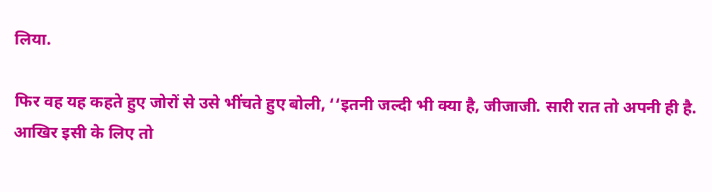लिया.

फिर वह यह कहते हुए जोरों से उसे भींचते हुए बोली, ‘‘इतनी जल्दी भी क्या है, जीजाजी. सारी रात तो अपनी ही है. आखिर इसी के लिए तो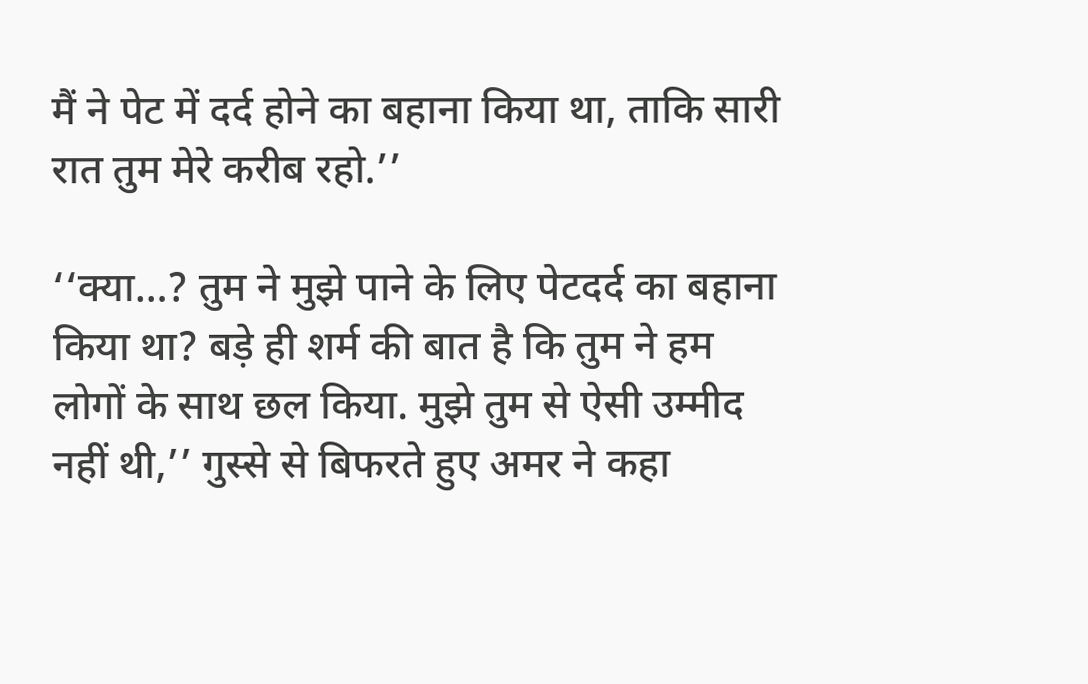मैं ने पेट में दर्द होने का बहाना किया था, ताकि सारी रात तुम मेरे करीब रहो.’’

‘‘क्या…? तुम ने मुझे पाने के लिए पेटदर्द का बहाना किया था? बड़े ही शर्म की बात है कि तुम ने हम लोगों के साथ छल किया. मुझे तुम से ऐसी उम्मीद नहीं थी,’’ गुस्से से बिफरते हुए अमर ने कहा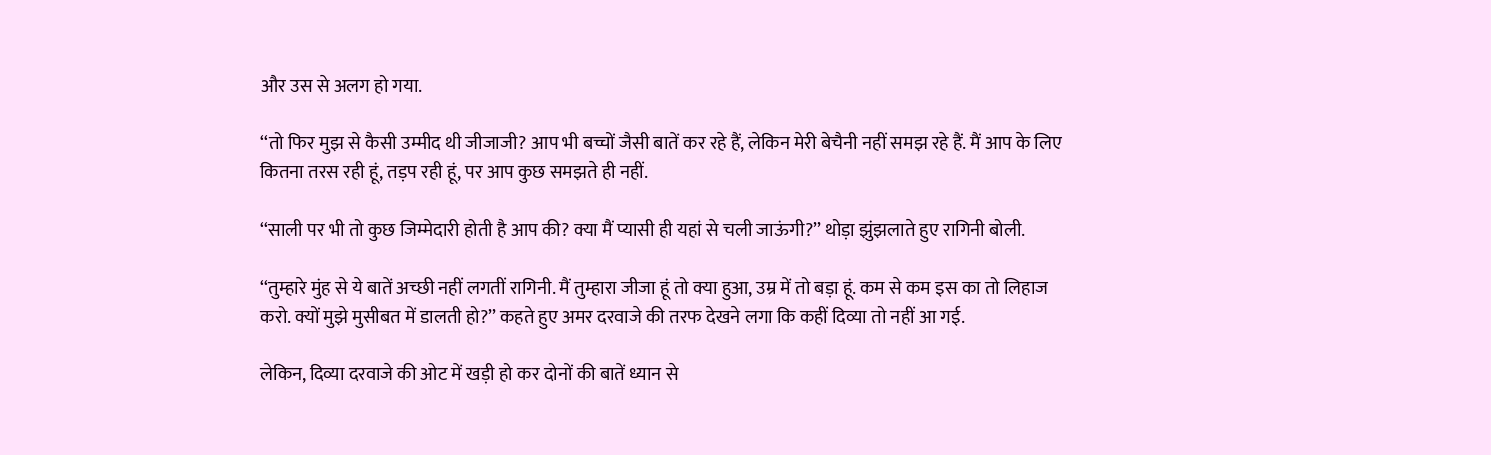और उस से अलग हो गया.

‘‘तो फिर मुझ से कैसी उम्मीद थी जीजाजी? आप भी बच्चों जैसी बातें कर रहे हैं, लेकिन मेरी बेचैनी नहीं समझ रहे हैं. मैं आप के लिए कितना तरस रही हूं, तड़प रही हूं, पर आप कुछ समझते ही नहीं.

‘‘साली पर भी तो कुछ जिम्मेदारी होती है आप की? क्या मैं प्यासी ही यहां से चली जाऊंगी?’’ थोड़ा झुंझलाते हुए रागिनी बोली.

‘‘तुम्हारे मुंह से ये बातें अच्छी नहीं लगतीं रागिनी. मैं तुम्हारा जीजा हूं तो क्या हुआ, उम्र में तो बड़ा हूं. कम से कम इस का तो लिहाज करो. क्यों मुझे मुसीबत में डालती हो?’’ कहते हुए अमर दरवाजे की तरफ देखने लगा कि कहीं दिव्या तो नहीं आ गई.

लेकिन, दिव्या दरवाजे की ओट में खड़ी हो कर दोनों की बातें ध्यान से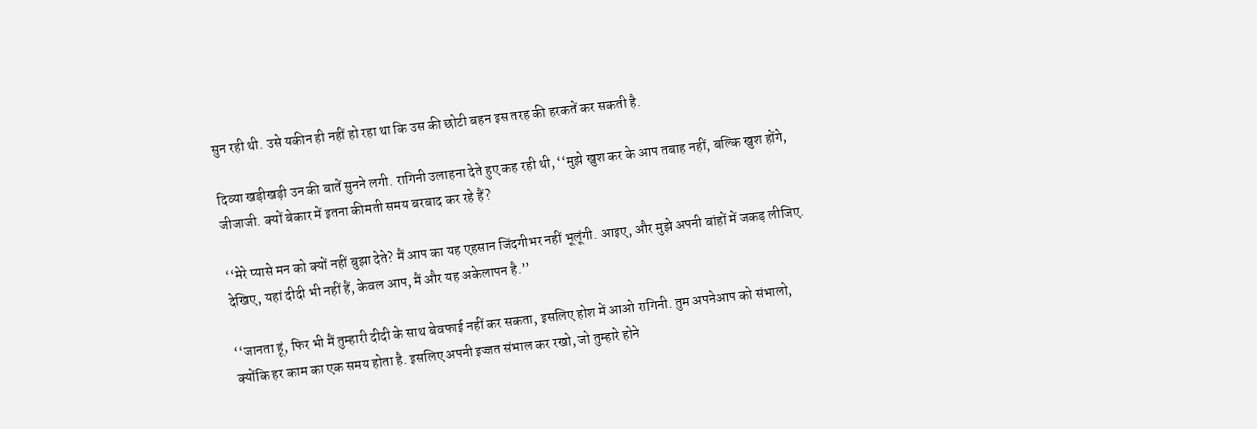सुन रही थी. उसे यकीन ही नहीं हो रहा था कि उस की छोटी बहन इस तरह की हरकतें कर सकती है.

दिव्या खड़ीखड़ी उन की बातें सुनने लगी. रागिनी उलाहना देते हुए कह रही थी, ‘‘मुझे खुश कर के आप तबाह नहीं, बल्कि खुश होंगे, जीजाजी. क्यों बेकार में इतना कीमती समय बरबाद कर रहे हैं?

‘‘मेरे प्यासे मन को क्यों नहीं बुझा देते? मैं आप का यह एहसान जिंदगीभर नहीं भूलूंगी. आइए, और मुझे अपनी बांहों में जकड़ लीजिए. देखिए, यहां दीदी भी नहीं हैं, केवल आप, मैं और यह अकेलापन है.’’

‘‘जानता हूं, फिर भी मैं तुम्हारी दीदी के साथ बेवफाई नहीं कर सकता, इसलिए होश में आओ रागिनी. तुम अपनेआप को संभालो, क्योंकि हर काम का एक समय होता है. इसलिए अपनी इज्जत संभाल कर रखो, जो तुम्हारे होने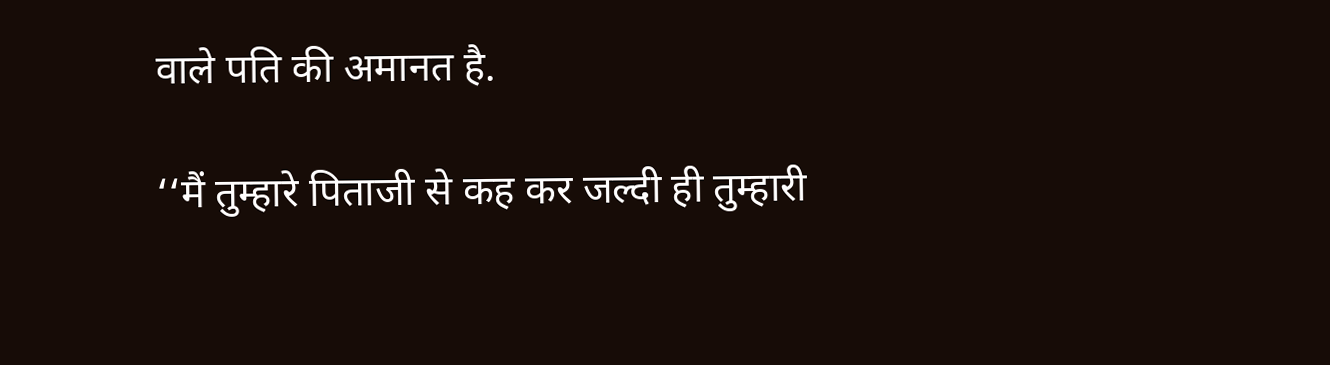वाले पति की अमानत है.

‘‘मैं तुम्हारे पिताजी से कह कर जल्दी ही तुम्हारी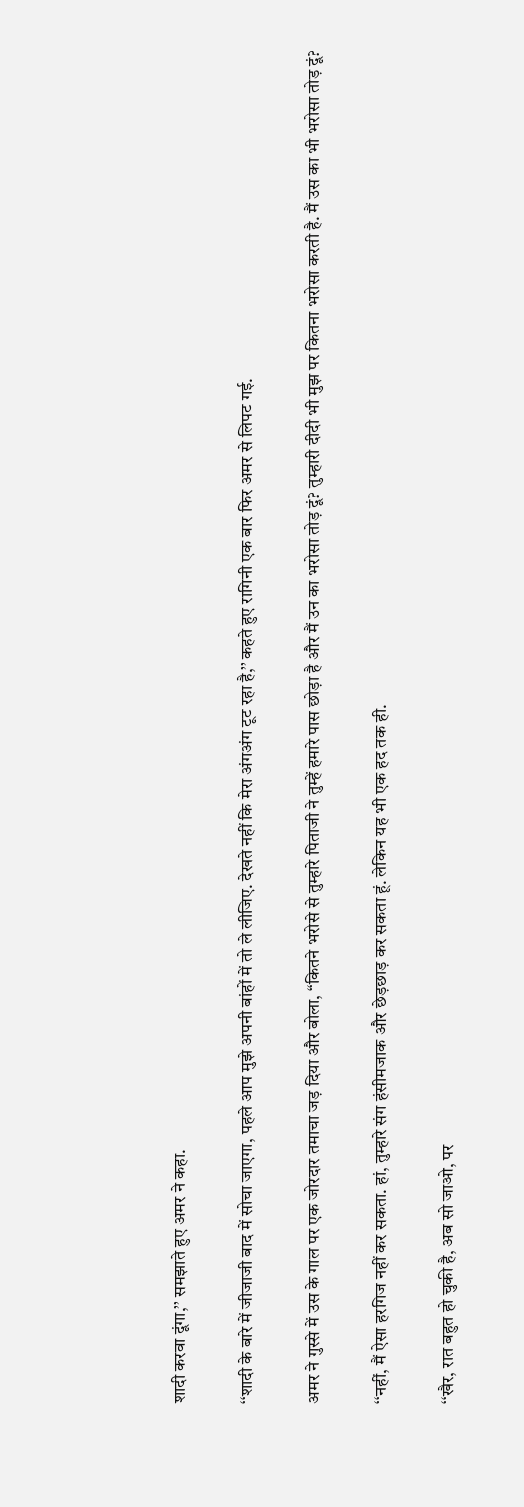शादी करवा दूंगा,’’ समझाते हुए अमर ने कहा.

‘‘शादी के बारे में जीजाजी बाद में सोचा जाएगा, पहले आप मुझे अपनी बांहों में तो ले लीजिए. देखते नहीं कि मेरा अंगअंग टूट रहा है,’’ कहते हुए रागिनी एक बार फिर अमर से लिपट गई.

अमर ने गुस्से में उस के गाल पर एक जोरदार तमाचा जड़ दिया और बोला, ‘‘कितने भरोसे से तुम्हारे पिताजी ने तुम्हें हमारे पास छोड़ा है और मैं उन का भरोसा तोड़ दूं? तुम्हारी दीदी भी मुझ पर कितना भरोसा करती है. मैं उस का भी भरोसा तोड़ दूं?

‘‘नहीं, मैं ऐसा हरगिज नहीं कर सकता. हां, तुम्हारे संग हंसीमजाक और छेड़छाड़ कर सकता हूं. लेकिन यह भी एक हद तक ही.

‘‘खैर, रात बहुत हो चुकी है, अब सो जाओ, पर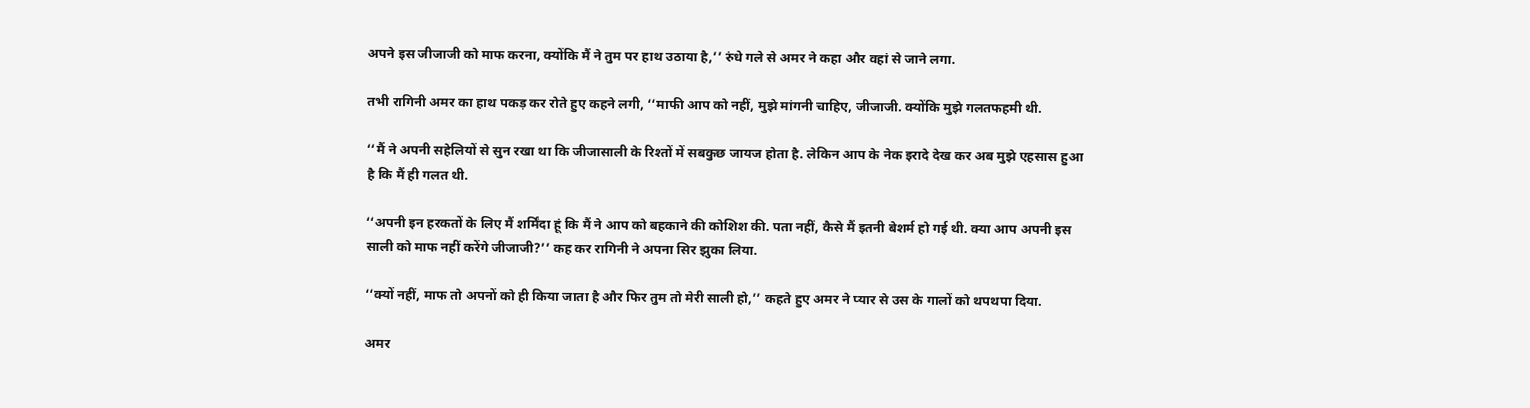अपने इस जीजाजी को माफ करना, क्योंकि मैं ने तुम पर हाथ उठाया है,’’ रुंधे गले से अमर ने कहा और वहां से जाने लगा.

तभी रागिनी अमर का हाथ पकड़ कर रोते हुए कहने लगी, ‘‘माफी आप को नहीं, मुझे मांगनी चाहिए, जीजाजी. क्योंकि मुझे गलतफहमी थी.

‘‘मैं ने अपनी सहेलियों से सुन रखा था कि जीजासाली के रिश्तों में सबकुछ जायज होता है. लेकिन आप के नेक इरादे देख कर अब मुझे एहसास हुआ है कि मैं ही गलत थी.

‘‘अपनी इन हरकतों के लिए मैं शर्मिंदा हूं कि मैं ने आप को बहकाने की कोशिश की. पता नहीं, कैसे मैं इतनी बेशर्म हो गई थी. क्या आप अपनी इस साली को माफ नहीं करेंगे जीजाजी?’’ कह कर रागिनी ने अपना सिर झुका लिया.

‘‘क्यों नहीं, माफ तो अपनों को ही किया जाता है और फिर तुम तो मेरी साली हो,’’ कहते हुए अमर ने प्यार से उस के गालों को थपथपा दिया.

अमर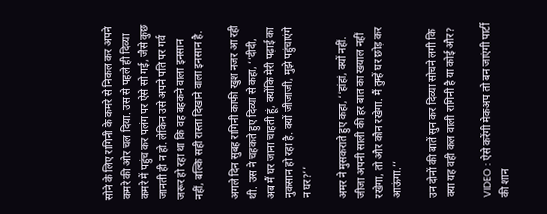सोने के लिए रागिनी के कमरे से निकल कर अपने कमरे की ओर चल दिया. उस से पहले ही दिव्या कमरे में पहुंच कर पलंग पर ऐसे सो गई, जैसे कुछ जानती ही न हो. लेकिन उसे अपने पति पर गर्व जरूर हो रहा था कि वह बहकने वाला इनसान नहीं, बल्कि सही रास्ता दिखाने वाला इनसान है.

अगले दिन सुबह रागिनी काफी खुश नजर आ रही थी. उस ने चहकते हुए दिव्या से कहा, ‘‘दीदी, अब मैं घर जाना चाहती हूं, क्योंकि मेरी पढ़ाई का नुकसान हो रहा है. क्यों जीजाजी, मुझे पहुंचाएंगे न घर?’’

अमर ने मुसकराते हुए कहा, ‘‘हांहां, क्यों नहीं. जीजा अपनी साली की हर बात का खयाल नहीं रखेगा, तो और कौन रखेगा. मैं तुम्हें घर छोड़ कर आऊंगा.’’

उन दोनों की बातें सुन कर दिव्या सोचने लगी कि क्या यह वही कल वाली रागिनी है या कोई और?

VIDEO : ऐसे करेंगी मेकअप तो बन जाएंगी पार्टी की शान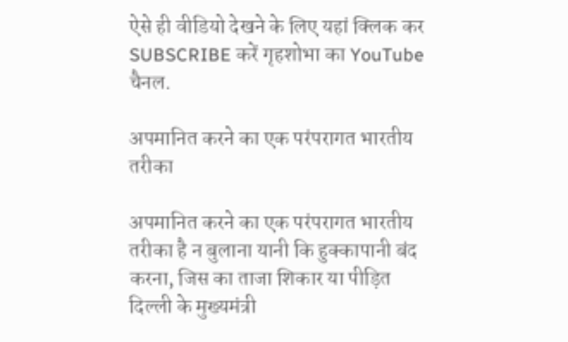ऐसे ही वीडियो देखने के लिए यहां क्लिक कर SUBSCRIBE करें गृहशोभा का YouTube चैनल.

अपमानित करने का एक परंपरागत भारतीय तरीका

अपमानित करने का एक परंपरागत भारतीय तरीका है न बुलाना यानी कि हुक्कापानी बंद करना, जिस का ताजा शिकार या पीड़ित दिल्ली के मुख्यमंत्री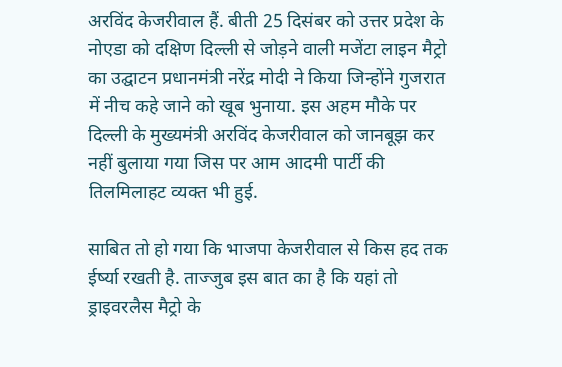अरविंद केजरीवाल हैं. बीती 25 दिसंबर को उत्तर प्रदेश के नोएडा को दक्षिण दिल्ली से जोड़ने वाली मजेंटा लाइन मैट्रो का उद्घाटन प्रधानमंत्री नरेंद्र मोदी ने किया जिन्होंने गुजरात में नीच कहे जाने को खूब भुनाया. इस अहम मौके पर दिल्ली के मुख्यमंत्री अरविंद केजरीवाल को जानबूझ कर नहीं बुलाया गया जिस पर आम आदमी पार्टी की तिलमिलाहट व्यक्त भी हुई.

साबित तो हो गया कि भाजपा केजरीवाल से किस हद तक ईर्ष्या रखती है. ताज्जुब इस बात का है कि यहां तो ड्राइवरलैस मैट्रो के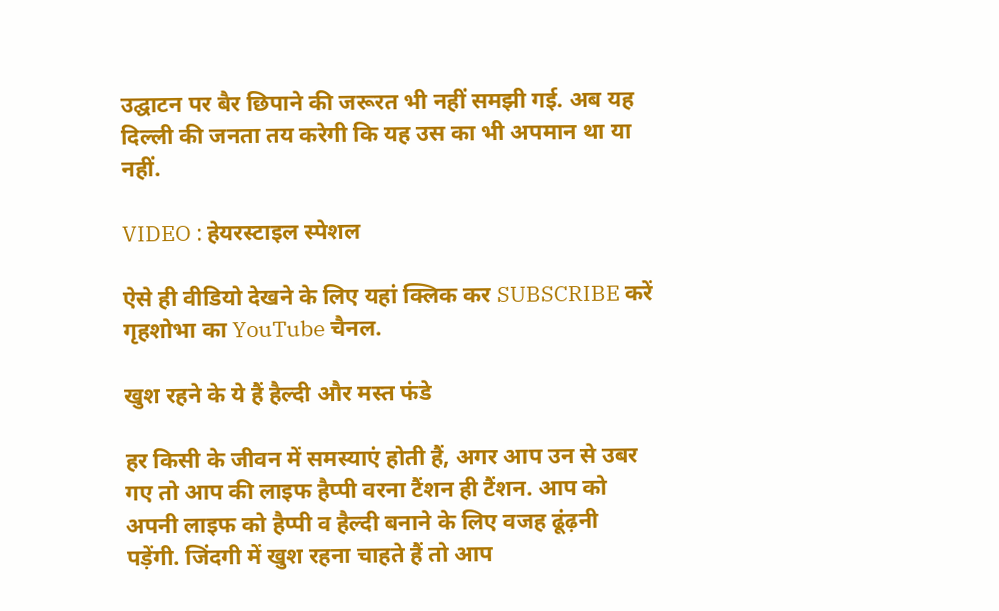उद्घाटन पर बैर छिपाने की जरूरत भी नहीं समझी गई. अब यह दिल्ली की जनता तय करेगी कि यह उस का भी अपमान था या नहीं.

VIDEO : हेयरस्टाइल स्पेशल

ऐसे ही वीडियो देखने के लिए यहां क्लिक कर SUBSCRIBE करें गृहशोभा का YouTube चैनल.

खुश रहने के ये हैं हैल्दी और मस्त फंडे

हर किसी के जीवन में समस्याएं होती हैं, अगर आप उन से उबर गए तो आप की लाइफ हैप्पी वरना टैंशन ही टैंशन. आप को अपनी लाइफ को हैप्पी व हैल्दी बनाने के लिए वजह ढूंढ़नी पड़ेंगी. जिंदगी में खुश रहना चाहते हैं तो आप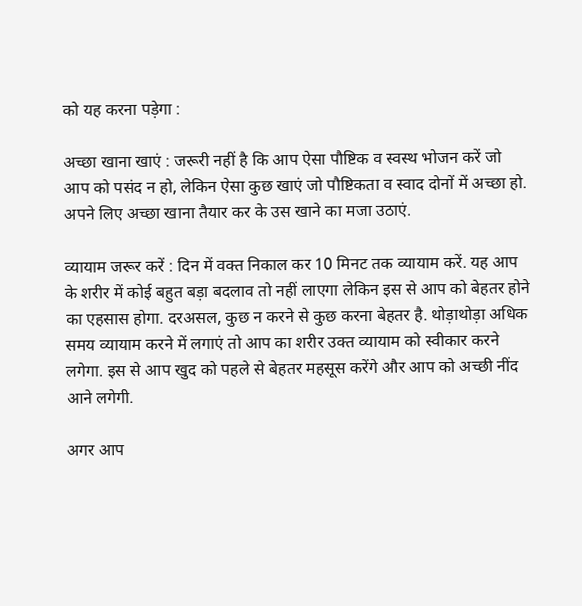को यह करना पड़ेगा :

अच्छा खाना खाएं : जरूरी नहीं है कि आप ऐसा पौष्टिक व स्वस्थ भोजन करें जो आप को पसंद न हो, लेकिन ऐसा कुछ खाएं जो पौष्टिकता व स्वाद दोनों में अच्छा हो. अपने लिए अच्छा खाना तैयार कर के उस खाने का मजा उठाएं.

व्यायाम जरूर करें : दिन में वक्त निकाल कर 10 मिनट तक व्यायाम करें. यह आप के शरीर में कोई बहुत बड़ा बदलाव तो नहीं लाएगा लेकिन इस से आप को बेहतर होने का एहसास होगा. दरअसल, कुछ न करने से कुछ करना बेहतर है. थोड़ाथोड़ा अधिक समय व्यायाम करने में लगाएं तो आप का शरीर उक्त व्यायाम को स्वीकार करने लगेगा. इस से आप खुद को पहले से बेहतर महसूस करेंगे और आप को अच्छी नींद आने लगेगी.

अगर आप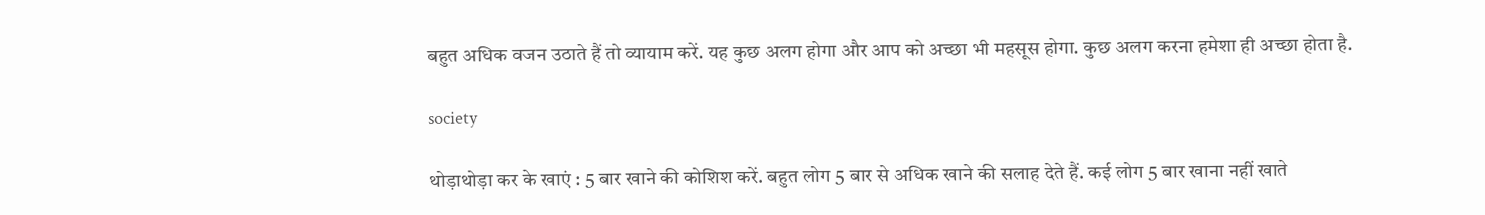बहुत अधिक वजन उठाते हैं तो व्यायाम करें. यह कुछ अलग होगा और आप को अच्छा भी महसूस होगा. कुछ अलग करना हमेशा ही अच्छा होता है.

society

थोड़ाथोड़ा कर के खाएं : 5 बार खाने की कोशिश करें. बहुत लोग 5 बार से अधिक खाने की सलाह देते हैं. कई लोग 5 बार खाना नहीं खाते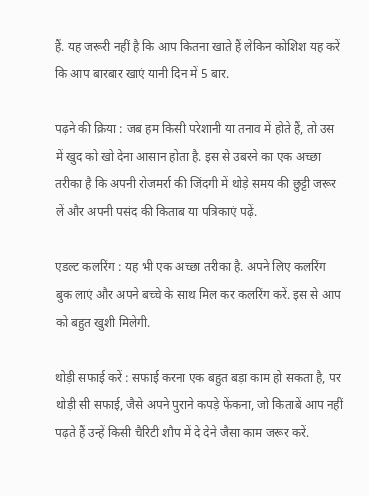हैं. यह जरूरी नहीं है कि आप कितना खाते हैं लेकिन कोशिश यह करें कि आप बारबार खाएं यानी दिन में 5 बार.

पढ़ने की क्रिया : जब हम किसी परेशानी या तनाव में होते हैं, तो उस में खुद को खो देना आसान होता है. इस से उबरने का एक अच्छा तरीका है कि अपनी रोजमर्रा की जिंदगी में थोड़े समय की छुट्टी जरूर लें और अपनी पसंद की किताब या पत्रिकाएं पढ़ें.

एडल्ट कलरिंग : यह भी एक अच्छा तरीका है. अपने लिए कलरिंग बुक लाएं और अपने बच्चे के साथ मिल कर कलरिंग करें. इस से आप को बहुत खुशी मिलेगी.

थोड़ी सफाई करें : सफाई करना एक बहुत बड़ा काम हो सकता है, पर थोड़ी सी सफाई, जैसे अपने पुराने कपड़े फेंकना, जो किताबें आप नहीं पढ़ते हैं उन्हें किसी चैरिटी शौप में दे देने जैसा काम जरूर करें.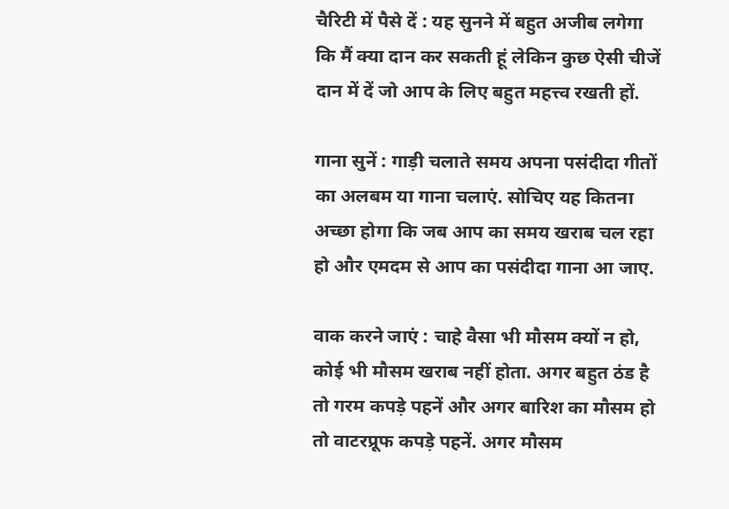चैरिटी में पैसे दें : यह सुनने में बहुत अजीब लगेगा कि मैं क्या दान कर सकती हूं लेकिन कुछ ऐसी चीजें दान में दें जो आप के लिए बहुत महत्त्व रखती हों.

गाना सुनें : गाड़ी चलाते समय अपना पसंदीदा गीतों का अलबम या गाना चलाएं. सोचिए यह कितना अच्छा होगा कि जब आप का समय खराब चल रहा हो और एमदम से आप का पसंदीदा गाना आ जाए.

वाक करने जाएं : चाहे वैसा भी मौसम क्यों न हो, कोई भी मौसम खराब नहीं होता. अगर बहुत ठंड है तो गरम कपड़े पहनें और अगर बारिश का मौसम हो तो वाटरप्रूफ कपड़े पहनें. अगर मौसम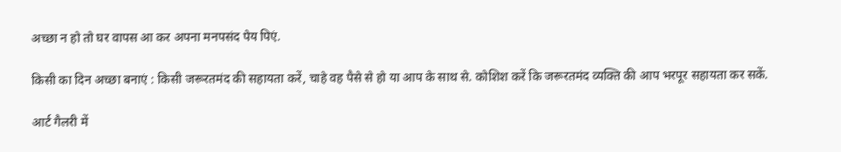अच्छा न हो तो घर वापस आ कर अपना मनपसंद पेय पिएं.

किसी का दिन अच्छा बनाएं : किसी जरूरतमंद की सहायता करें, चाहे वह पैसे से हो या आप के साथ से. कोशिश करें कि जरूरतमंद व्यक्ति की आप भरपूर सहायता कर सकें.

आर्ट गैलरी में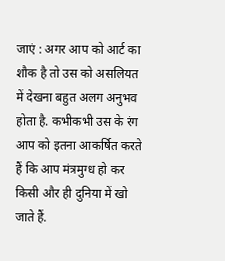जाएं : अगर आप को आर्ट का शौक है तो उस को असलियत में देखना बहुत अलग अनुभव होता है. कभीकभी उस के रंग आप को इतना आकर्षित करते हैं कि आप मंत्रमुग्ध हो कर किसी और ही दुनिया में खो जाते हैं.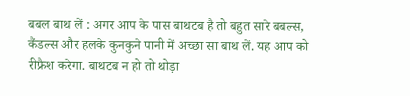बबल बाथ लें : अगर आप के पास बाथटब है तो बहुत सारे बबल्स, कैंडल्स और हलके कुनकुने पानी में अच्छा सा बाथ लें. यह आप को रीफ्रैश करेगा. बाथटब न हो तो थोड़ा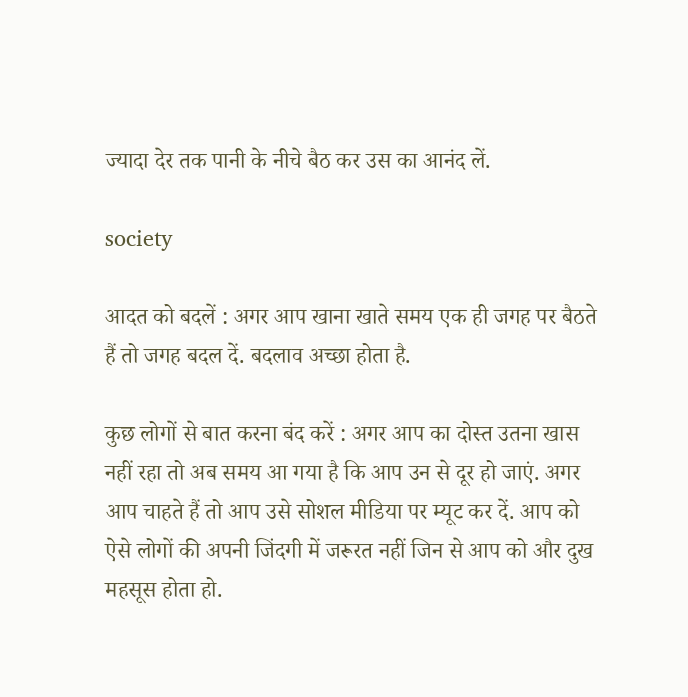ज्यादा देर तक पानी के नीचे बैठ कर उस का आनंद लें.

society

आदत को बदलें : अगर आप खाना खाते समय एक ही जगह पर बैठते हैं तो जगह बदल दें. बदलाव अच्छा होता है.

कुछ लोगों से बात करना बंद करें : अगर आप का दोस्त उतना खास नहीं रहा तो अब समय आ गया है कि आप उन से दूर हो जाएं. अगर आप चाहते हैं तो आप उसे सोशल मीडिया पर म्यूट कर दें. आप को ऐसे लोगों की अपनी जिंदगी में जरूरत नहीं जिन से आप को और दुख महसूस होता हो.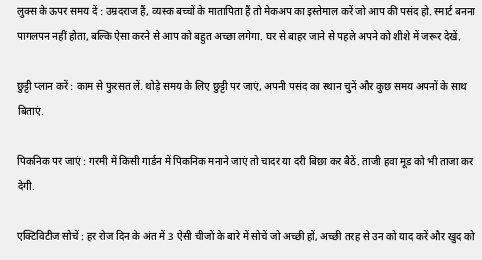लुक्स के ऊपर समय दें : उम्रदराज हैं, व्यस्क बच्चों के मातापिता हैं तो मेकअप का इस्तेमाल करें जो आप की पसंद हो. स्मार्ट बनना पागलपन नहीं होता, बल्कि ऐसा करने से आप को बहुत अच्छा लगेगा. घर से बाहर जाने से पहले अपने को शीशे में जरूर देखें.

छुट्टी प्लान करें : काम से फुरसत लें. थोड़े समय के लिए छुट्टी पर जाएं, अपनी पसंद का स्थान चुनें और कुछ समय अपनों के साथ बिताएं.

पिकनिक पर जाएं : गरमी में किसी गार्डन में पिकनिक मनाने जाएं तो चादर या दरी बिछा कर बैठें. ताजी हवा मूड को भी ताजा कर देगी.

एक्टिविटीज सोचें : हर रोज दिन के अंत में 3 ऐसी चीजों के बारे में सोचें जो अच्छी हों, अच्छी तरह से उन को याद करें और खुद को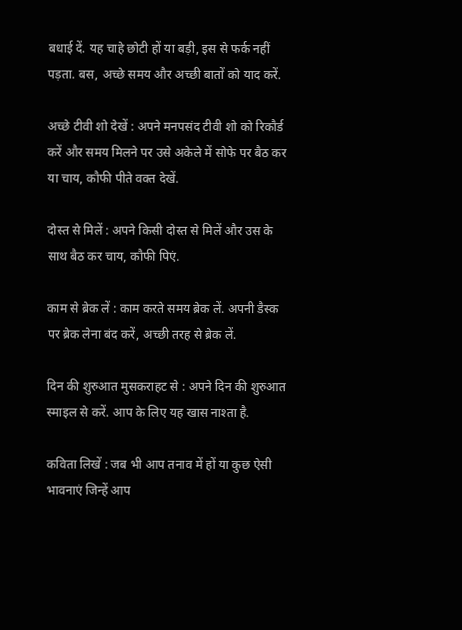बधाई दें. यह चाहे छोटी हों या बड़ी, इस से फर्क नहीं पड़ता. बस, अच्छे समय और अच्छी बातों को याद करें.

अच्छे टीवी शो देखें : अपने मनपसंद टीवी शो को रिकौर्ड करें और समय मिलने पर उसे अकेले में सोफे पर बैठ कर या चाय, कौफी पीते वक्त देखें.

दोस्त से मिलें : अपने किसी दोस्त से मिलें और उस के साथ बैठ कर चाय, कौफी पिएं.

काम से ब्रेक लें : काम करते समय ब्रेक लें. अपनी डैस्क पर ब्रेक लेना बंद करें, अच्छी तरह से ब्रेक लें.

दिन की शुरुआत मुसकराहट से : अपने दिन की शुरुआत स्माइल से करें. आप के लिए यह खास नाश्ता है.

कविता लिखें : जब भी आप तनाव में हों या कुछ ऐसी भावनाएं जिन्हें आप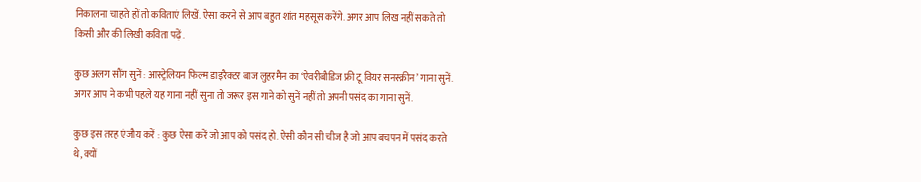निकालना चाहते हों तो कविताएं लिखें. ऐसा करने से आप बहुत शांत महसूस करेंगे. अगर आप लिख नहीं सकते तो किसी और की लिखी कविता पढ़ें.

कुछ अलग सौंग सुनें : आस्ट्रेलियन फिल्म डाइरैक्टर बाज लुहरमैन का ‘ऐवरीबौडिज फ्री टू वियर सनस्क्रीन’ गाना सुनें. अगर आप ने कभी पहले यह गाना नहीं सुना तो जरूर इस गाने को सुनें नहीं तो अपनी पसंद का गाना सुनें.

कुछ इस तरह एंजौय करें : कुछ ऐसा करें जो आप को पसंद हो. ऐसी कौन सी चीज है जो आप बचपन में पसंद करते थे, क्यों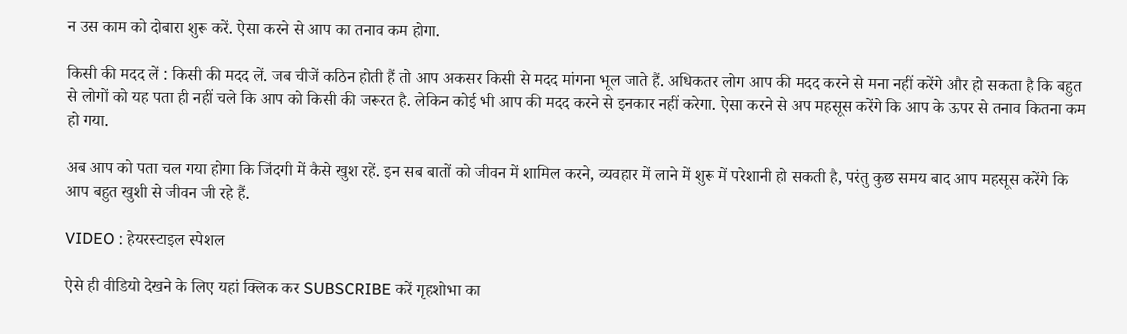न उस काम को दोबारा शुरू करें. ऐसा करने से आप का तनाव कम होगा.

किसी की मदद लें : किसी की मदद लें. जब चीजें कठिन होती हैं तो आप अकसर किसी से मदद मांगना भूल जाते हैं. अधिकतर लोग आप की मदद करने से मना नहीं करेंगे और हो सकता है कि बहुत से लोगों को यह पता ही नहीं चले कि आप को किसी की जरूरत है. लेकिन कोई भी आप की मदद करने से इनकार नहीं करेगा. ऐसा करने से अप महसूस करेंगे कि आप के ऊपर से तनाव कितना कम हो गया.

अब आप को पता चल गया होगा कि जिंदगी में कैसे खुश रहें. इन सब बातों को जीवन में शामिल करने, व्यवहार में लाने में शुरू में परेशानी हो सकती है, परंतु कुछ समय बाद आप महसूस करेंगे कि आप बहुत खुशी से जीवन जी रहे हैं.

VIDEO : हेयरस्टाइल स्पेशल

ऐसे ही वीडियो देखने के लिए यहां क्लिक कर SUBSCRIBE करें गृहशोभा का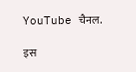YouTube चैनल.

इस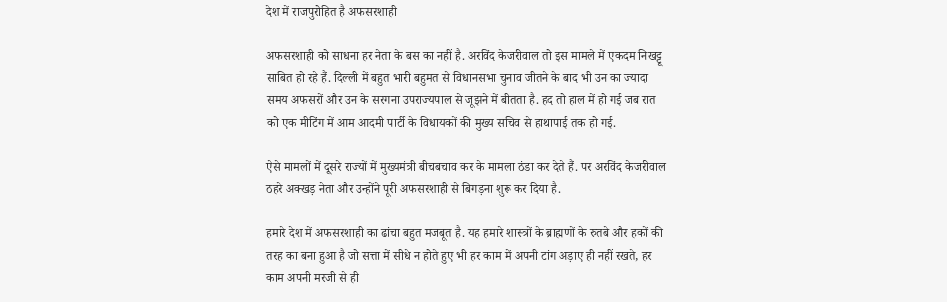देश में राजपुरोहित है अफसरशाही

अफसरशाही को साधना हर नेता के बस का नहीं है. अरविंद केजरीवाल तो इस मामले में एकदम निखट्टू साबित हो रहे हैं. दिल्ली में बहुत भारी बहुमत से विधानसभा चुनाव जीतने के बाद भी उन का ज्यादा समय अफसरों और उन के सरगना उपराज्यपाल से जूझने में बीतता है. हद तो हाल में हो गई जब रात को एक मीटिंग में आम आदमी पार्टी के विधायकों की मुख्य सचिव से हाथापाई तक हो गई.

ऐसे मामलों में दूसरे राज्यों में मुख्यमंत्री बीचबचाव कर के मामला ठंडा कर देते हैं. पर अरविंद केजरीवाल ठहरे अक्खड़ नेता और उन्होंने पूरी अफसरशाही से बिगड़ना शुरू कर दिया है.

हमारे देश में अफसरशाही का ढांचा बहुत मजबूत है. यह हमारे शास्त्रों के ब्राह्मणों के रुतबे और हकों की तरह का बना हुआ है जो सत्ता में सीधे न होते हुए भी हर काम में अपनी टांग अड़ाए ही नहीं रखते, हर काम अपनी मरजी से ही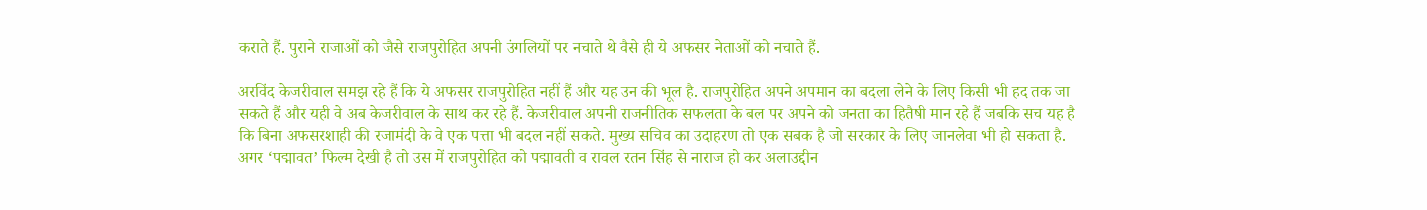कराते हैं. पुराने राजाओं को जैसे राजपुरोहित अपनी उंगलियों पर नचाते थे वैसे ही ये अफसर नेताओं को नचाते हैं.

अरविंद केजरीवाल समझ रहे हैं कि ये अफसर राजपुरोहित नहीं हैं और यह उन की भूल है. राजपुरोहित अपने अपमान का बदला लेने के लिए किसी भी हद तक जा सकते हैं और यही वे अब केजरीवाल के साथ कर रहे हैं. केजरीवाल अपनी राजनीतिक सफलता के बल पर अपने को जनता का हितैषी मान रहे हैं जबकि सच यह है कि बिना अफसरशाही की रजामंदी के वे एक पत्ता भी बदल नहीं सकते. मुख्य सचिव का उदाहरण तो एक सबक है जो सरकार के लिए जानलेवा भी हो सकता है. अगर ‘पद्मावत’ फिल्म देखी है तो उस में राजपुरोहित को पद्मावती व रावल रतन सिंह से नाराज हो कर अलाउद्दीन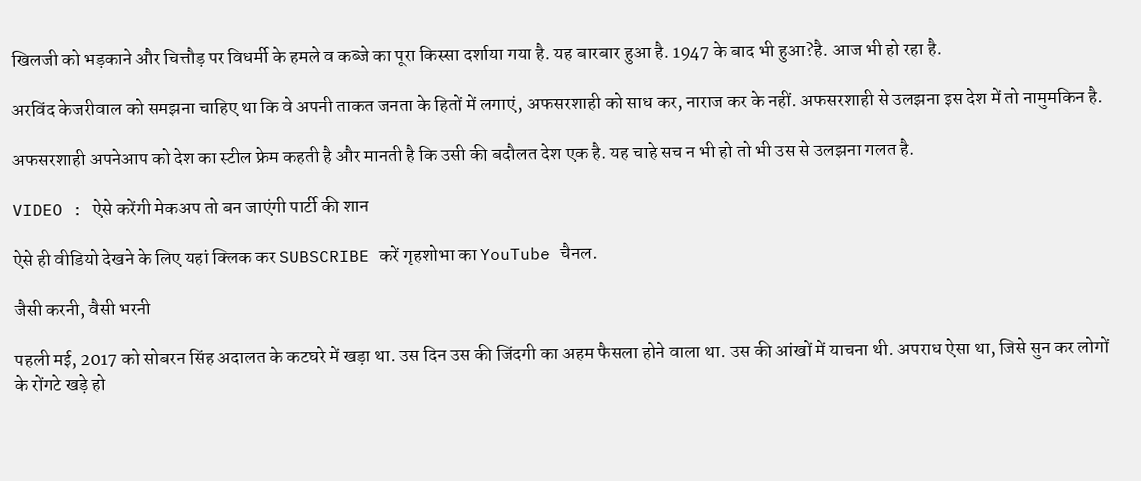खिलजी को भड़काने और चित्तौड़ पर विधर्मी के हमले व कब्जे का पूरा किस्सा दर्शाया गया है. यह बारबार हुआ है. 1947 के बाद भी हुआ?है. आज भी हो रहा है.

अरविंद केजरीवाल को समझना चाहिए था कि वे अपनी ताकत जनता के हितों में लगाएं, अफसरशाही को साध कर, नाराज कर के नहीं. अफसरशाही से उलझना इस देश में तो नामुमकिन है.

अफसरशाही अपनेआप को देश का स्टील फ्रेम कहती है और मानती है कि उसी की बदौलत देश एक है. यह चाहे सच न भी हो तो भी उस से उलझना गलत है.

VIDEO : ऐसे करेंगी मेकअप तो बन जाएंगी पार्टी की शान

ऐसे ही वीडियो देखने के लिए यहां क्लिक कर SUBSCRIBE करें गृहशोभा का YouTube चैनल.

जैसी करनी, वैसी भरनी

पहली मई, 2017 को सोबरन सिंह अदालत के कटघरे में खड़ा था. उस दिन उस की जिंदगी का अहम फैसला होने वाला था. उस की आंखों में याचना थी. अपराध ऐसा था, जिसे सुन कर लोगों के रोंगटे खड़े हो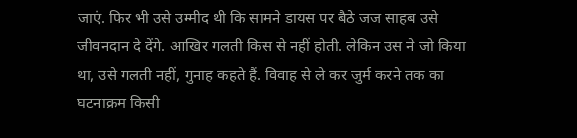जाएं. फिर भी उसे उम्मीद थी कि सामने डायस पर बैठे जज साहब उसे जीवनदान दे देंगे. आखिर गलती किस से नहीं होती. लेकिन उस ने जो किया था, उसे गलती नहीं, गुनाह कहते हैं. विवाह से ले कर जुर्म करने तक का घटनाक्रम किसी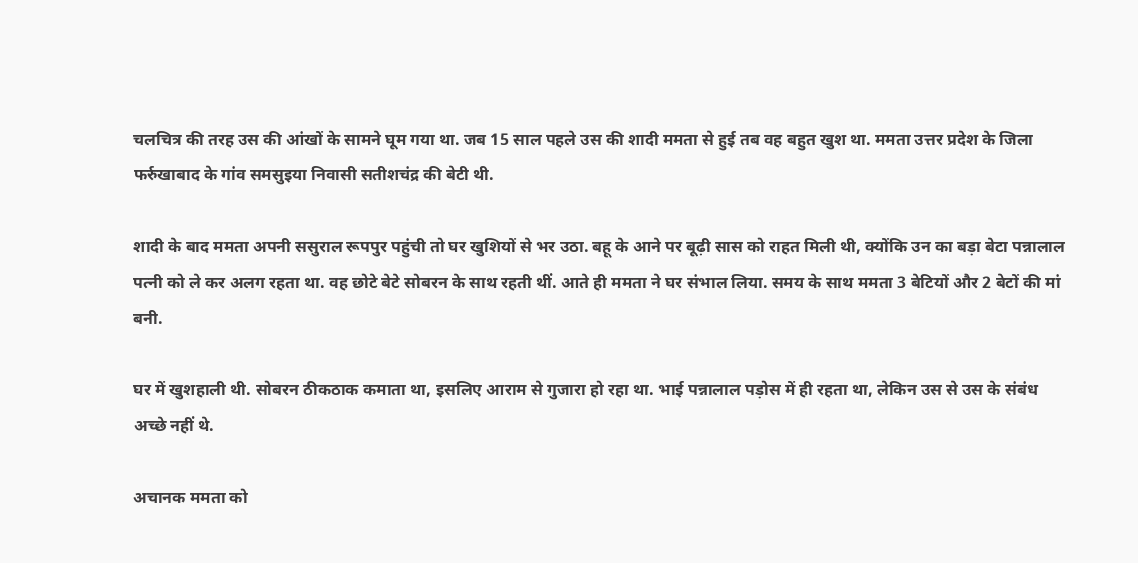चलचित्र की तरह उस की आंखों के सामने घूम गया था. जब 15 साल पहले उस की शादी ममता से हुई तब वह बहुत खुश था. ममता उत्तर प्रदेश के जिला फर्रुखाबाद के गांव समसुइया निवासी सतीशचंद्र की बेटी थी.

शादी के बाद ममता अपनी ससुराल रूपपुर पहुंची तो घर खुशियों से भर उठा. बहू के आने पर बूढ़ी सास को राहत मिली थी, क्योंकि उन का बड़ा बेटा पन्नालाल पत्नी को ले कर अलग रहता था. वह छोटे बेटे सोबरन के साथ रहती थीं. आते ही ममता ने घर संभाल लिया. समय के साथ ममता 3 बेटियों और 2 बेटों की मां बनी.

घर में खुशहाली थी. सोबरन ठीकठाक कमाता था, इसलिए आराम से गुजारा हो रहा था. भाई पन्नालाल पड़ोस में ही रहता था, लेकिन उस से उस के संबंध अच्छे नहीं थे.

अचानक ममता को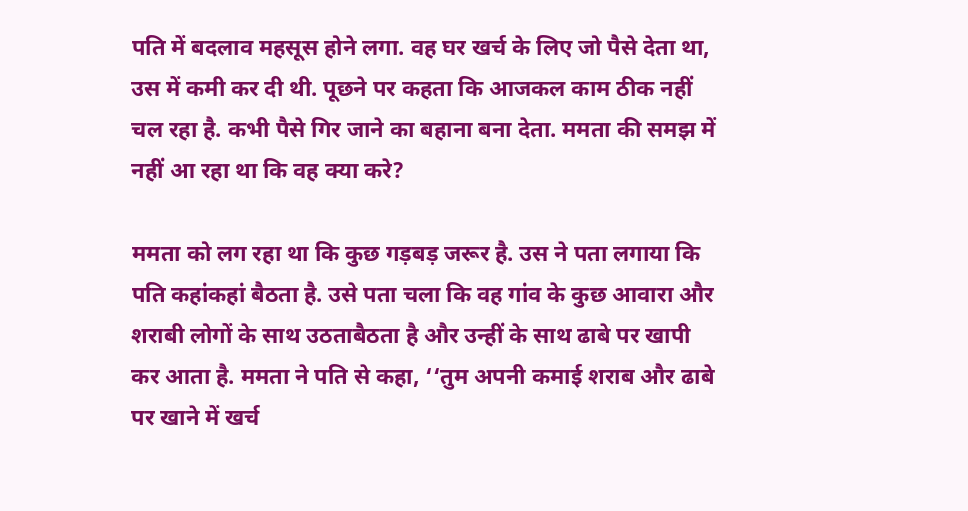पति में बदलाव महसूस होने लगा. वह घर खर्च के लिए जो पैसे देता था, उस में कमी कर दी थी. पूछने पर कहता कि आजकल काम ठीक नहीं चल रहा है. कभी पैसे गिर जाने का बहाना बना देता. ममता की समझ में नहीं आ रहा था कि वह क्या करे?

ममता को लग रहा था कि कुछ गड़बड़ जरूर है. उस ने पता लगाया कि पति कहांकहां बैठता है. उसे पता चला कि वह गांव के कुछ आवारा और शराबी लोगों के साथ उठताबैठता है और उन्हीं के साथ ढाबे पर खापी कर आता है. ममता ने पति से कहा, ‘‘तुम अपनी कमाई शराब और ढाबे पर खाने में खर्च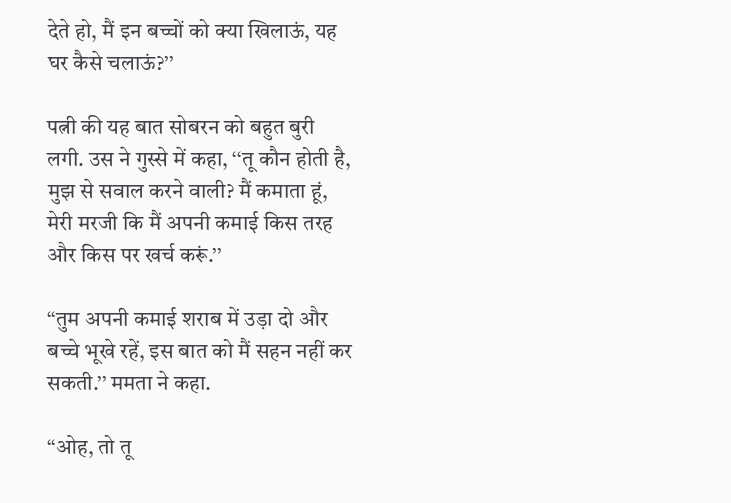देते हो, मैं इन बच्चों को क्या खिलाऊं, यह घर कैसे चलाऊं?’’

पत्नी की यह बात सोबरन को बहुत बुरी लगी. उस ने गुस्से में कहा, ‘‘तू कौन होती है, मुझ से सवाल करने वाली? मैं कमाता हूं, मेरी मरजी कि मैं अपनी कमाई किस तरह और किस पर खर्च करूं.’’

‘‘तुम अपनी कमाई शराब में उड़ा दो और बच्चे भूखे रहें, इस बात को मैं सहन नहीं कर सकती.’’ ममता ने कहा.

‘‘ओह, तो तू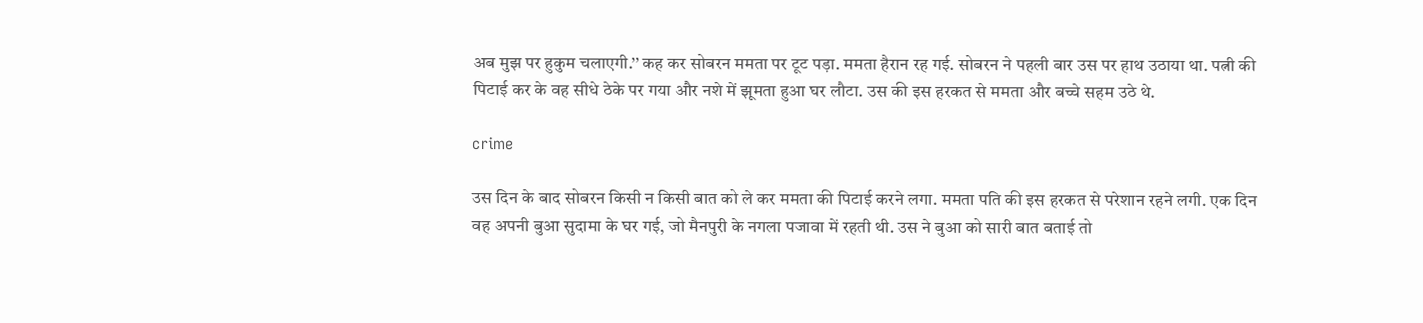अब मुझ पर हुकुम चलाएगी.’’ कह कर सोबरन ममता पर टूट पड़ा. ममता हैरान रह गई. सोबरन ने पहली बार उस पर हाथ उठाया था. पत्नी की पिटाई कर के वह सीधे ठेके पर गया और नशे में झूमता हुआ घर लौटा. उस की इस हरकत से ममता और बच्चे सहम उठे थे.

crime

उस दिन के बाद सोबरन किसी न किसी बात को ले कर ममता की पिटाई करने लगा. ममता पति की इस हरकत से परेशान रहने लगी. एक दिन वह अपनी बुआ सुदामा के घर गई, जो मैनपुरी के नगला पजावा में रहती थी. उस ने बुआ को सारी बात बताई तो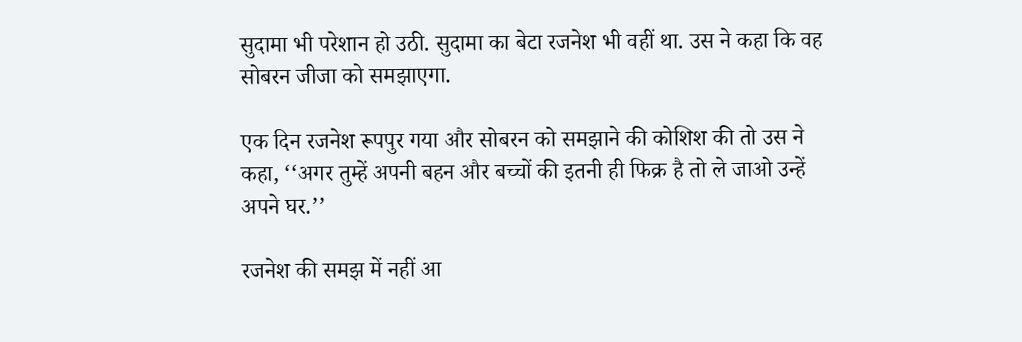सुदामा भी परेशान हो उठी. सुदामा का बेटा रजनेश भी वहीं था. उस ने कहा कि वह सोबरन जीजा को समझाएगा.

एक दिन रजनेश रूपपुर गया और सोबरन को समझाने की कोशिश की तो उस ने कहा, ‘‘अगर तुम्हें अपनी बहन और बच्चों की इतनी ही फिक्र है तो ले जाओ उन्हें अपने घर.’’

रजनेश की समझ में नहीं आ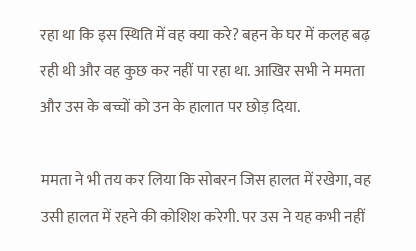रहा था कि इस स्थिति में वह क्या करे? बहन के घर में कलह बढ़ रही थी और वह कुछ कर नहीं पा रहा था. आखिर सभी ने ममता और उस के बच्चों को उन के हालात पर छोड़ दिया.

ममता ने भी तय कर लिया कि सोबरन जिस हालत में रखेगा, वह उसी हालत में रहने की कोशिश करेगी. पर उस ने यह कभी नहीं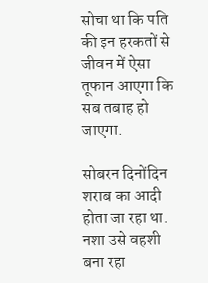सोचा था कि पति की इन हरकतों से जीवन में ऐसा तूफान आएगा कि सब तबाह हो जाएगा.

सोबरन दिनोंदिन शराब का आदी होता जा रहा था. नशा उसे वहशी बना रहा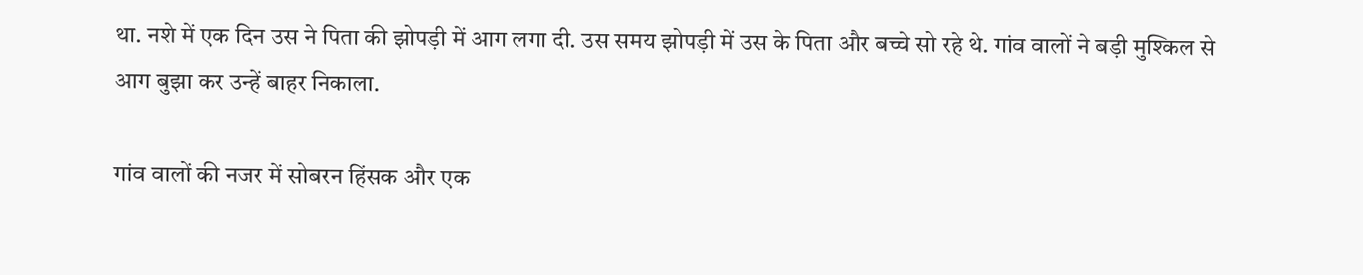था. नशे में एक दिन उस ने पिता की झोपड़ी में आग लगा दी. उस समय झोपड़ी में उस के पिता और बच्चे सो रहे थे. गांव वालों ने बड़ी मुश्किल से आग बुझा कर उन्हें बाहर निकाला.

गांव वालों की नजर में सोबरन हिंसक और एक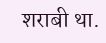शराबी था.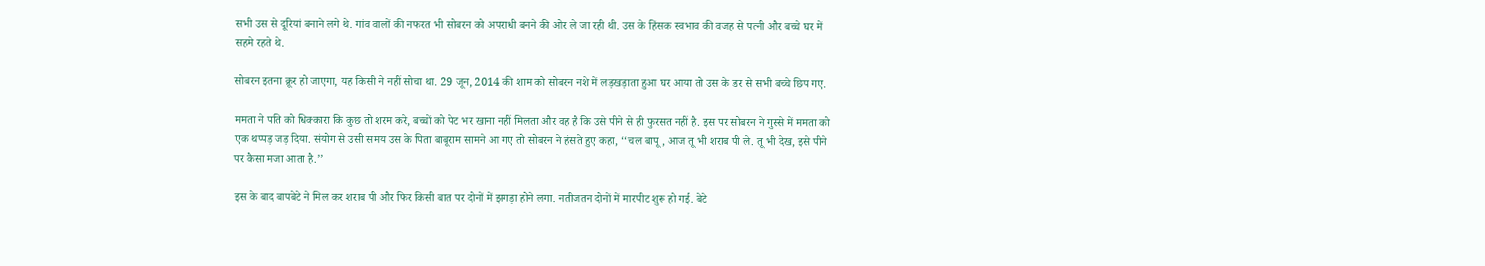सभी उस से दूरियां बनाने लगे थे. गांव वालों की नफरत भी सोबरन को अपराधी बनने की ओर ले जा रही थी. उस के हिंसक स्वभाव की वजह से पत्नी और बच्चे घर में सहमे रहते थे.

सोबरन इतना क्रूर हो जाएगा, यह किसी ने नहीं सोचा था. 29 जून, 2014 की शाम को सोबरन नशे में लड़खड़ाता हुआ घर आया तो उस के डर से सभी बच्चे छिप गए.

ममता ने पति को धिक्कारा कि कुछ तो शरम करे, बच्चों को पेट भर खाना नहीं मिलता और वह है कि उसे पीने से ही फुरसत नहीं है. इस पर सोबरन ने गुस्से में ममता को एक थप्पड़ जड़ दिया. संयोग से उसी समय उस के पिता बाबूराम सामने आ गए तो सोबरन ने हंसते हुए कहा, ‘‘चल बापू, आज तू भी शराब पी ले. तू भी देख, इसे पीने पर कैसा मजा आता है.’’

इस के बाद बापबेटे ने मिल कर शराब पी और फिर किसी बात पर दोनों में झगड़ा होने लगा. नतीजतन दोनों में मारपीट शुरू हो गई. बेटे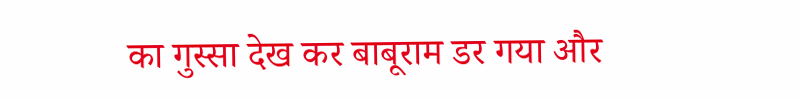का गुस्सा देख कर बाबूराम डर गया और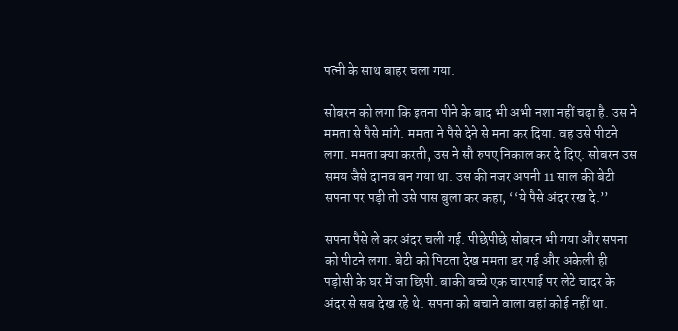पत्नी के साथ बाहर चला गया.

सोबरन को लगा कि इतना पीने के बाद भी अभी नशा नहीं चढ़ा है. उस ने ममता से पैसे मांगे. ममता ने पैसे देने से मना कर दिया. वह उसे पीटने लगा. ममता क्या करती, उस ने सौ रुपए निकाल कर दे दिए. सोबरन उस समय जैसे दानव बन गया था. उस की नजर अपनी 11 साल की बेटी सपना पर पड़ी तो उसे पास बुला कर कहा, ‘‘ये पैसे अंदर रख दे.’’

सपना पैसे ले कर अंदर चली गई. पीछेपीछे सोबरन भी गया और सपना को पीटने लगा. बेटी को पिटता देख ममता डर गई और अकेली ही पड़ोसी के घर में जा छिपी. बाकी बच्चे एक चारपाई पर लेटे चादर के अंदर से सब देख रहे थे. सपना को बचाने वाला वहां कोई नहीं था.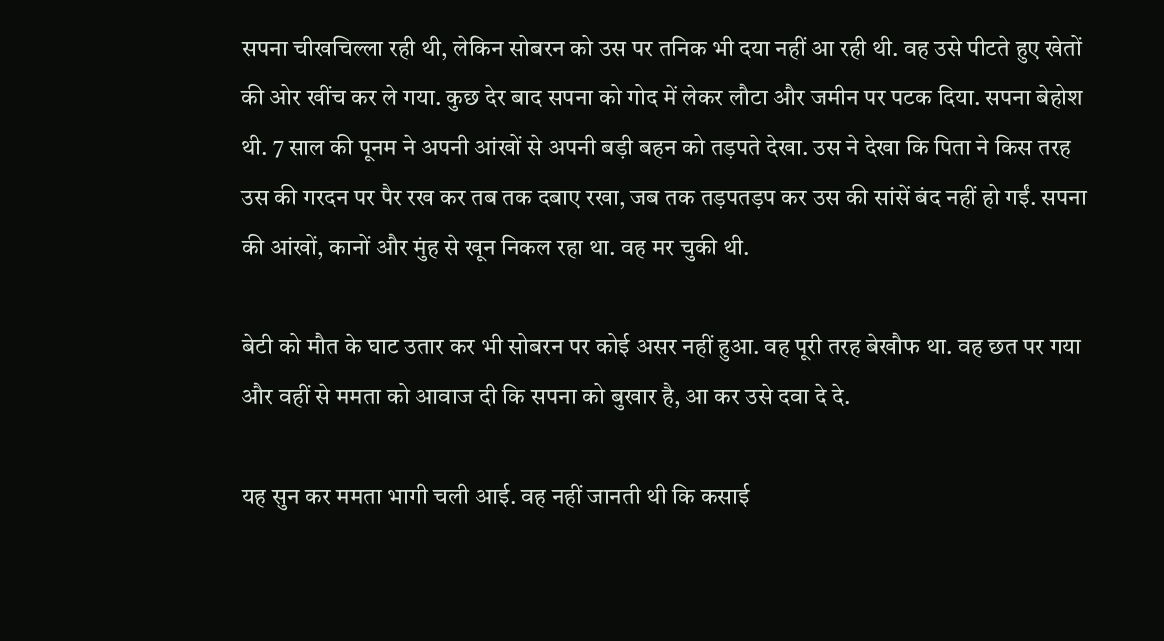सपना चीखचिल्ला रही थी, लेकिन सोबरन को उस पर तनिक भी दया नहीं आ रही थी. वह उसे पीटते हुए खेतों की ओर खींच कर ले गया. कुछ देर बाद सपना को गोद में लेकर लौटा और जमीन पर पटक दिया. सपना बेहोश थी. 7 साल की पूनम ने अपनी आंखों से अपनी बड़ी बहन को तड़पते देखा. उस ने देखा कि पिता ने किस तरह उस की गरदन पर पैर रख कर तब तक दबाए रखा, जब तक तड़पतड़प कर उस की सांसें बंद नहीं हो गईं. सपना की आंखों, कानों और मुंह से खून निकल रहा था. वह मर चुकी थी.

बेटी को मौत के घाट उतार कर भी सोबरन पर कोई असर नहीं हुआ. वह पूरी तरह बेखौफ था. वह छत पर गया और वहीं से ममता को आवाज दी कि सपना को बुखार है, आ कर उसे दवा दे दे.

यह सुन कर ममता भागी चली आई. वह नहीं जानती थी कि कसाई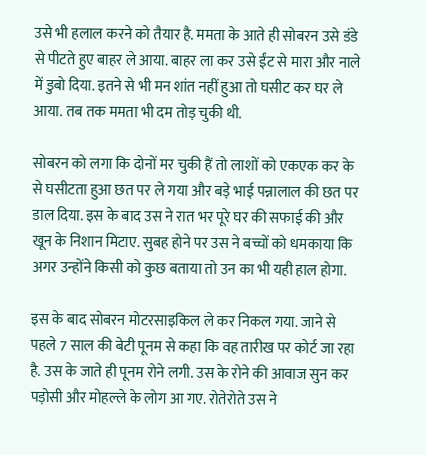उसे भी हलाल करने को तैयार है. ममता के आते ही सोबरन उसे डंडे से पीटते हुए बाहर ले आया. बाहर ला कर उसे ईंट से मारा और नाले में डुबो दिया. इतने से भी मन शांत नहीं हुआ तो घसीट कर घर ले आया. तब तक ममता भी दम तोड़ चुकी थी.

सोबरन को लगा कि दोनों मर चुकी हैं तो लाशों को एकएक कर के से घसीटता हुआ छत पर ले गया और बड़े भाई पन्नालाल की छत पर डाल दिया. इस के बाद उस ने रात भर पूरे घर की सफाई की और खून के निशान मिटाए. सुबह होने पर उस ने बच्चों को धमकाया कि अगर उन्होंने किसी को कुछ बताया तो उन का भी यही हाल होगा.

इस के बाद सोबरन मोटरसाइकिल ले कर निकल गया. जाने से पहले 7 साल की बेटी पूनम से कहा कि वह तारीख पर कोर्ट जा रहा है. उस के जाते ही पूनम रोने लगी. उस के रोने की आवाज सुन कर पड़ोसी और मोहल्ले के लोग आ गए. रोतेरोते उस ने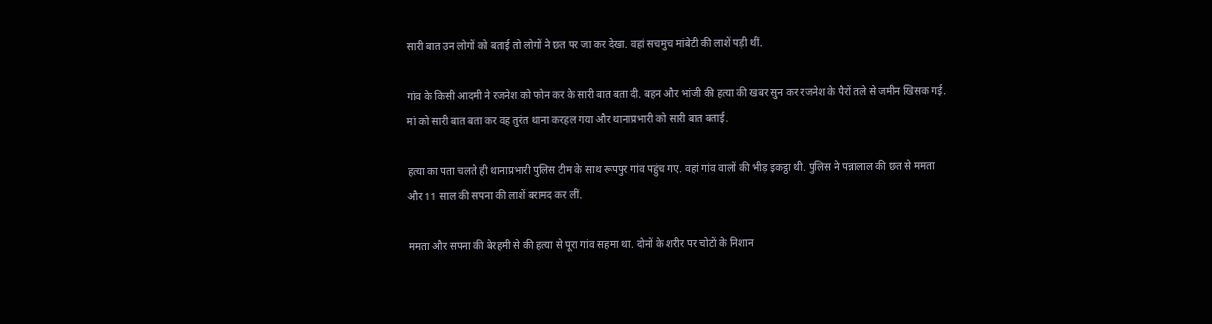सारी बात उन लोगों को बताई तो लोगों ने छत पर जा कर देखा. वहां सचमुच मांबेटी की लाशें पड़ी थीं.

गांव के किसी आदमी ने रजनेश को फोन कर के सारी बात बता दी. बहन और भांजी की हत्या की खबर सुन कर रजनेश के पैरों तले से जमीन खिसक गई. मां को सारी बात बता कर वह तुरंत थाना करहल गया और थानाप्रभारी को सारी बात बताई.

हत्या का पता चलते ही थानाप्रभारी पुलिस टीम के साथ रूपपुर गांव पहुंच गए. वहां गांव वालों की भीड़ इकट्ठा थी. पुलिस ने पन्नालाल की छत से ममता और 11 साल की सपना की लाशें बरामद कर लीं.

ममता और सपना की बेरहमी से की हत्या से पूरा गांव सहमा था. दोनों के शरीर पर चोटों के निशान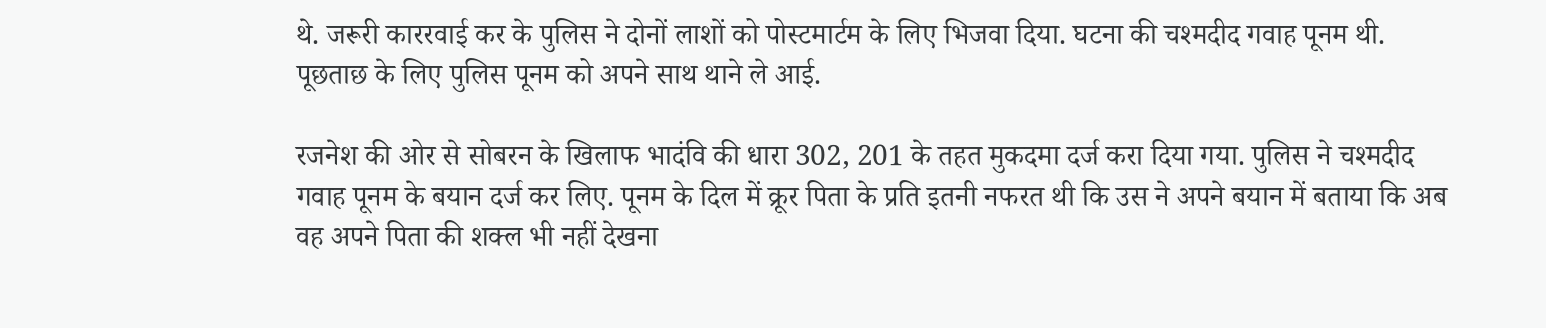थे. जरूरी काररवाई कर के पुलिस ने दोनों लाशों को पोस्टमार्टम के लिए भिजवा दिया. घटना की चश्मदीद गवाह पूनम थी. पूछताछ के लिए पुलिस पूनम को अपने साथ थाने ले आई.

रजनेश की ओर से सोबरन के खिलाफ भादंवि की धारा 302, 201 के तहत मुकदमा दर्ज करा दिया गया. पुलिस ने चश्मदीद गवाह पूनम के बयान दर्ज कर लिए. पूनम के दिल में क्रूर पिता के प्रति इतनी नफरत थी कि उस ने अपने बयान में बताया कि अब वह अपने पिता की शक्ल भी नहीं देखना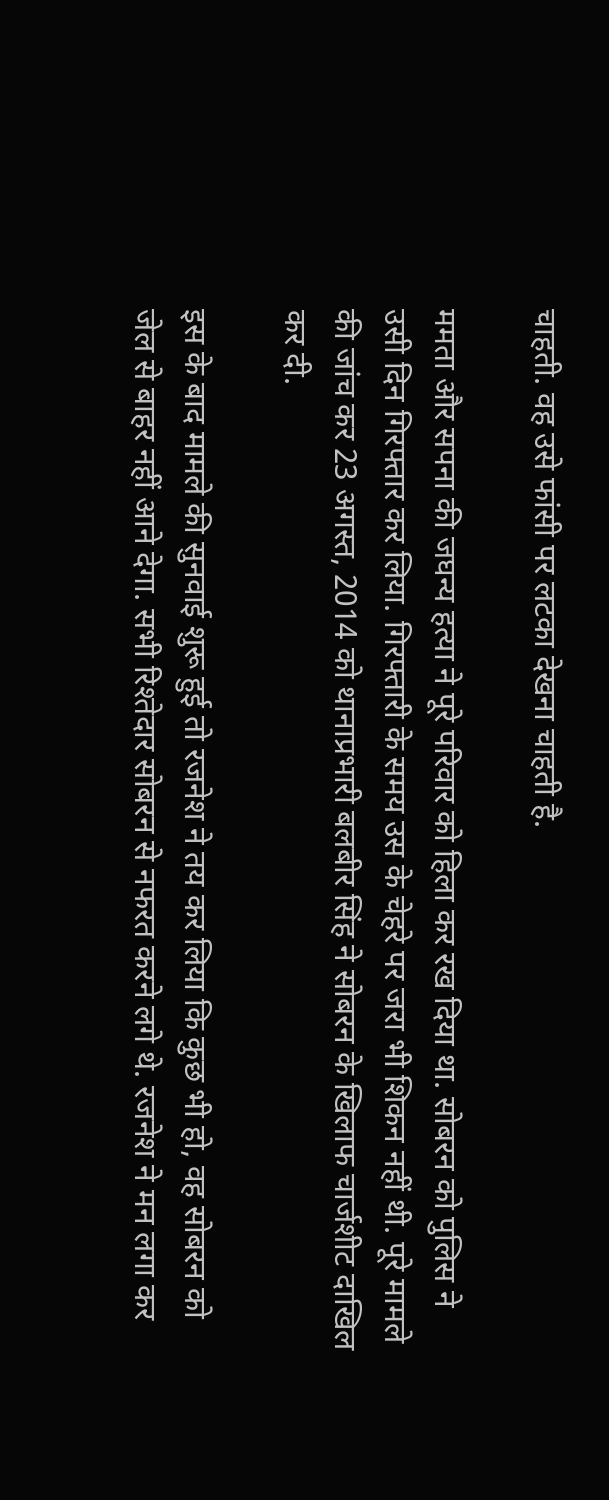चाहती. वह उसे फांसी पर लटका देखना चाहती है.

ममता और सपना की जघन्य हत्या ने पूरे परिवार को हिला कर रख दिया था. सोबरन को पुलिस ने उसी दिन गिरफ्तार कर लिया. गिरफ्तारी के समय उस के चेहरे पर जरा भी शिकन नहीं थी. पूरे मामले की जांच कर 23 अगस्त, 2014 को थानाप्रभारी बलबीर सिंह ने सोबरन के खिलाफ चार्जशीट दाखिल कर दी.

इस के बाद मामले की सुनवाई शुरू हुई तो रजनेश ने तय कर लिया कि कुछ भी हो, वह सोबरन को जेल से बाहर नहीं आने देगा. सभी रिश्तेदार सोबरन से नफरत करने लगे थे. रजनेश ने मन लगा कर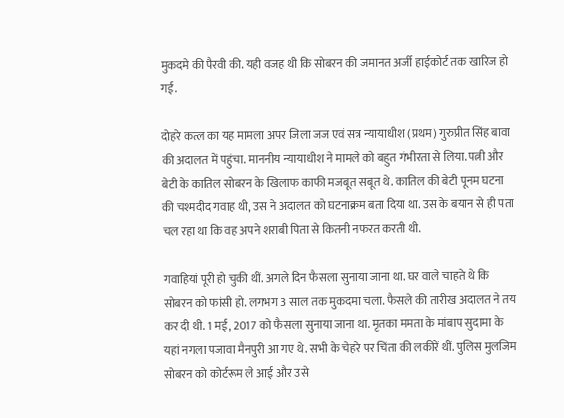मुकदमे की पैरवी की. यही वजह थी कि सोबरन की जमानत अर्जी हाईकोर्ट तक खारिज हो गई.

दोहरे कत्ल का यह मामला अपर जिला जज एवं सत्र न्यायाधीश (प्रथम) गुरुप्रीत सिंह बावा की अदालत में पहुंचा. माननीय न्यायाधीश ने मामले को बहुत गंभीरता से लिया. पत्नी और बेटी के कातिल सोबरन के खिलाफ काफी मजबूत सबूत थे. कातिल की बेटी पूनम घटना की चश्मदीद गवाह थी, उस ने अदालत को घटनाक्रम बता दिया था. उस के बयान से ही पता चल रहा था कि वह अपने शराबी पिता से कितनी नफरत करती थी.

गवाहियां पूरी हो चुकी थीं. अगले दिन फैसला सुनाया जाना था. घर वाले चाहते थे कि सोबरन को फांसी हो. लगभग 3 साल तक मुकदमा चला. फैसले की तारीख अदालत ने तय कर दी थी. 1 मई, 2017 को फैसला सुनाया जाना था. मृतका ममता के मांबाप सुदामा के यहां नगला पजावा मैनपुरी आ गए थे. सभी के चेहरे पर चिंता की लकीरें थीं. पुलिस मुलजिम सोबरन को कोर्टरूम ले आई और उसे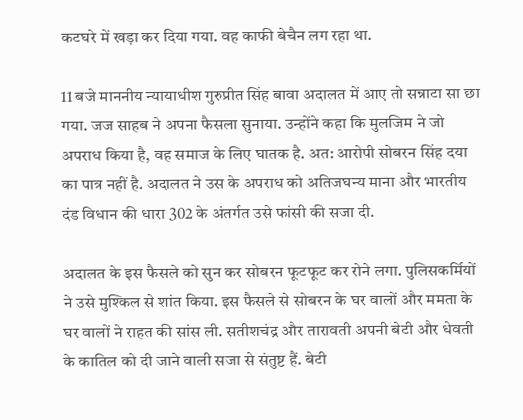कटघरे में खड़ा कर दिया गया. वह काफी बेचैन लग रहा था.

11 बजे माननीय न्यायाधीश गुरुप्रीत सिंह बावा अदालत में आए तो सन्नाटा सा छा गया. जज साहब ने अपना फैसला सुनाया. उन्होंने कहा कि मुलजिम ने जो अपराध किया है, वह समाज के लिए घातक है. अत: आरोपी सोबरन सिंह दया का पात्र नहीं है. अदालत ने उस के अपराध को अतिजघन्य माना और भारतीय दंड विधान की धारा 302 के अंतर्गत उसे फांसी की सजा दी.

अदालत के इस फैसले को सुन कर सोबरन फूटफूट कर रोने लगा. पुलिसकर्मियों ने उसे मुश्किल से शांत किया. इस फैसले से सोबरन के घर वालों और ममता के घर वालों ने राहत की सांस ली. सतीशचंद्र और तारावती अपनी बेटी और धेवती के कातिल को दी जाने वाली सजा से संतुष्ट हैं. बेटी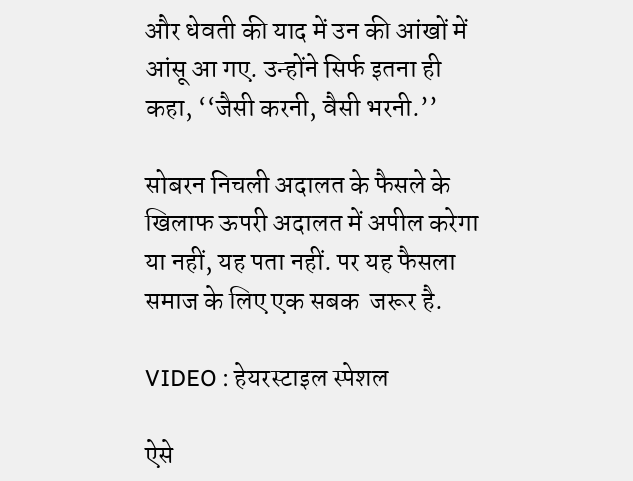और धेवती की याद में उन की आंखों में आंसू आ गए. उन्होंने सिर्फ इतना ही कहा, ‘‘जैसी करनी, वैसी भरनी.’’

सोबरन निचली अदालत के फैसले के खिलाफ ऊपरी अदालत में अपील करेगा या नहीं, यह पता नहीं. पर यह फैसला समाज के लिए एक सबक  जरूर है.

VIDEO : हेयरस्टाइल स्पेशल

ऐसे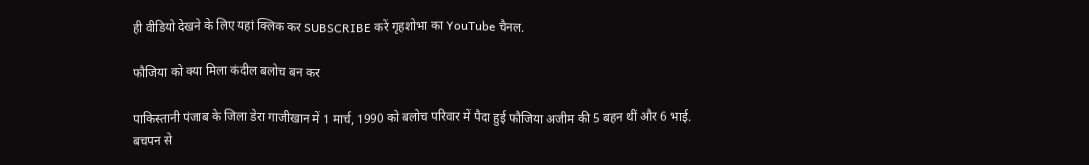ही वीडियो देखने के लिए यहां क्लिक कर SUBSCRIBE करें गृहशोभा का YouTube चैनल.

फौजिया को क्या मिला कंदील बलोच बन कर

पाकिस्तानी पंजाब के जिला डेरा गाजीखान में 1 मार्च, 1990 को बलोच परिवार में पैदा हुई फौजिया अजीम की 5 बहन थीं और 6 भाई. बचपन से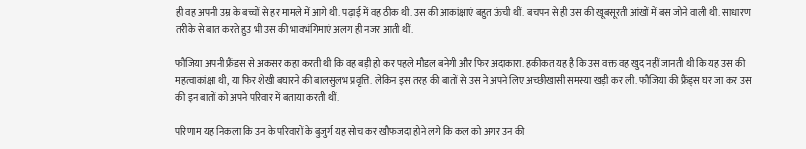ही वह अपनी उम्र के बच्चों से हर मामले में आगे थी. पढ़ाई में वह ठीक थी. उस की आकांक्षाएं बहुत ऊंची थीं. बचपन से ही उस की खूबसूरती आंखों में बस जोने वाली थी. साधारण तरीके से बात करते हुउ भी उस की भावभंगिमाएं अलग ही नजर आती थीं.

फौजिया अपनी फ्रैंडस से अकसर कहा करती थी कि वह बड़ी हो कर पहले मौडल बनेगी और फिर अदाकारा. हकीकत यह है कि उस वक्त वह खुद नहीं जानती थी कि यह उस की महत्वाकांक्षा थी, या फिर शेखी बघारने की बालसुलभ प्रवृत्ति. लेकिन इस तरह की बातों से उस ने अपने लिए अच्छीखासी समस्या खड़ी कर ली. फौजिया की फ्रैंड्स घर जा कर उस की इन बातों को अपने परिवार में बताया करती थीं.

परिणाम यह निकला कि उन के परिवारों के बुजुर्ग यह सोच कर खौफजदा होने लगे कि कल को अगर उन की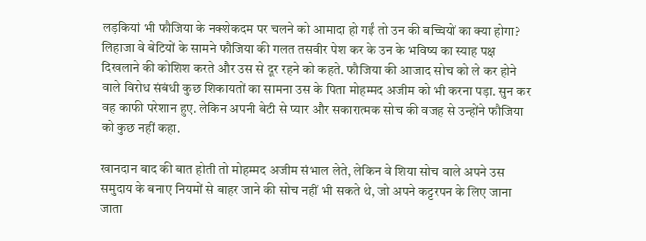लड़कियां भी फौजिया के नक्शेकदम पर चलने को आमादा हो गईं तो उन की बच्चियों का क्या होगा? लिहाजा वे बेटियों के सामने फौजिया की गलत तसवीर पेश कर के उन के भविष्य का स्याह पक्ष दिखलाने की कोशिश करते और उस से दूर रहने को कहते. फौजिया की आजाद सोच को ले कर होने वाले विरोध संबंधी कुछ शिकायतों का सामना उस के पिता मोहम्मद अजीम को भी करना पड़ा. सुन कर वह काफी परेशान हुए. लेकिन अपनी बेटी से प्यार और सकारात्मक सोच की वजह से उन्होंने फौजिया को कुछ नहीं कहा.

खानदान बाद की बात होती तो मोहम्मद अजीम संभाल लेते, लेकिन वे शिया सोच वाले अपने उस समुदाय के बनाए नियमों से बाहर जाने की सोच नहीं भी सकते थे, जो अपने कट्टरपन के लिए जाना जाता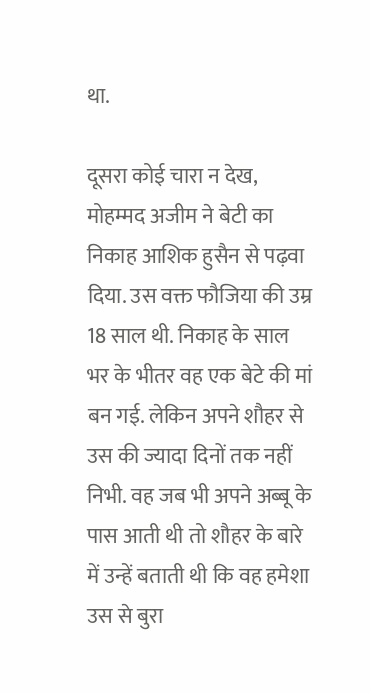था.

दूसरा कोई चारा न देख, मोहम्मद अजीम ने बेटी का निकाह आशिक हुसैन से पढ़वा दिया. उस वक्त फौजिया की उम्र 18 साल थी. निकाह के साल भर के भीतर वह एक बेटे की मां बन गई. लेकिन अपने शौहर से उस की ज्यादा दिनों तक नहीं निभी. वह जब भी अपने अब्बू के पास आती थी तो शौहर के बारे में उन्हें बताती थी कि वह हमेशा उस से बुरा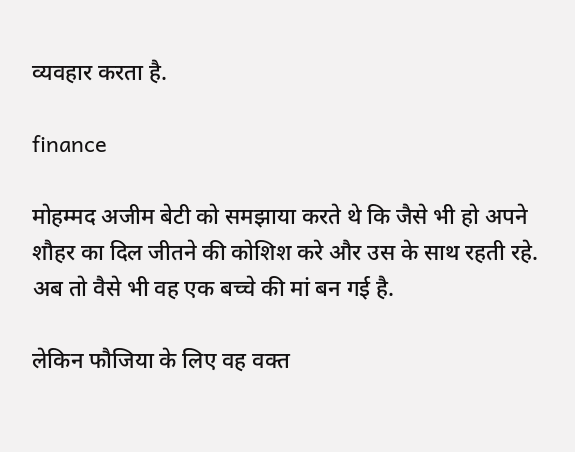व्यवहार करता है.

finance

मोहम्मद अजीम बेटी को समझाया करते थे कि जैसे भी हो अपने शौहर का दिल जीतने की कोशिश करे और उस के साथ रहती रहे. अब तो वैसे भी वह एक बच्चे की मां बन गई है.

लेकिन फौजिया के लिए वह वक्त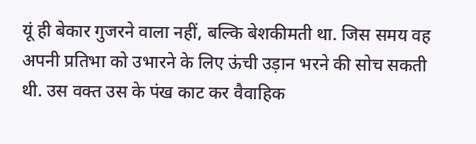यूं ही बेकार गुजरने वाला नहीं, बल्कि बेशकीमती था. जिस समय वह अपनी प्रतिभा को उभारने के लिए ऊंची उड़ान भरने की सोच सकती थी. उस वक्त उस के पंख काट कर वैवाहिक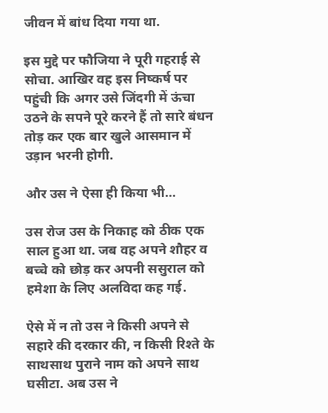जीवन में बांध दिया गया था.

इस मुद्दे पर फौजिया ने पूरी गहराई से सोचा. आखिर वह इस निष्कर्ष पर पहुंची कि अगर उसे जिंदगी में ऊंचा उठने के सपने पूरे करने हैं तो सारे बंधन तोड़ कर एक बार खुले आसमान में उड़ान भरनी होगी.

और उस ने ऐसा ही किया भी…

उस रोज उस के निकाह को ठीक एक साल हुआ था. जब वह अपने शौहर व बच्चे को छोड़ कर अपनी ससुराल को हमेशा के लिए अलविदा कह गई.

ऐसे में न तो उस ने किसी अपने से सहारे की दरकार की, न किसी रिश्ते के साथसाथ पुराने नाम को अपने साथ घसीटा. अब उस ने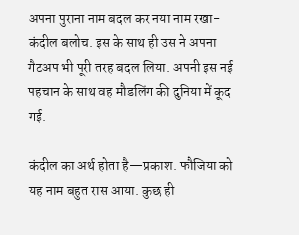अपना पुराना नाम बदल कर नया नाम रखा- कंदील बलोच. इस के साथ ही उस ने अपना गैटअप भी पूरी तरह बदल लिया. अपनी इस नई पहचान के साथ वह मौडलिंग की दुनिया में कूद गई.

कंदील का अर्थ होता है—प्रकाश. फौजिया को यह नाम बहुत रास आया. कुछ ही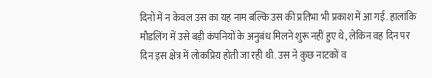दिनों में न केवल उस का यह नाम बल्कि उस की प्रतिभा भी प्रकाश में आ गई. हालांकि मौडलिंग में उसे बड़ी कंपनियों के अनुबंध मिलने शुरू नहीं हुए थे, लेकिन वह दिन पर दिन इस क्षेत्र में लोकप्रिय होती जा रही थी. उस ने कुछ नाटकों व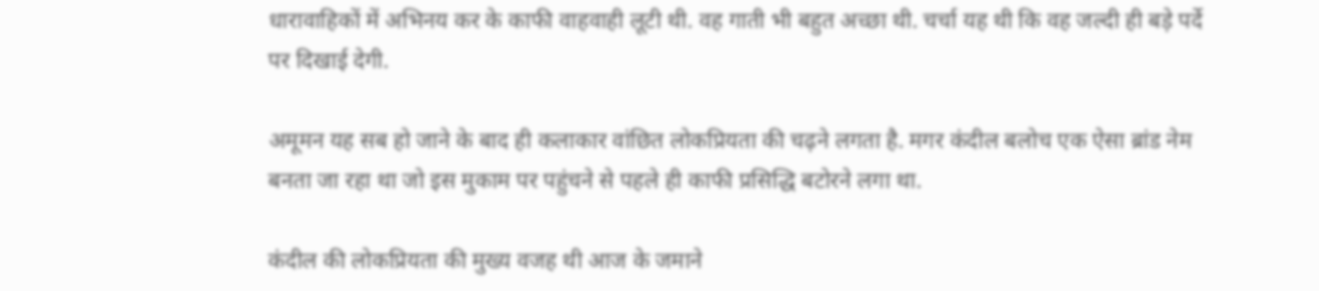धारावाहिकों में अभिनय कर के काफी वाहवाही लूटी थी. वह गाती भी बहुत अच्छा थी. चर्चा यह थी कि वह जल्दी ही बड़े पर्दे पर दिखाई देगी.

अमूमन यह सब हो जाने के बाद ही कलाकार वांछित लोकप्रियता की चढ़ने लगता है. मगर कंदील बलोच एक ऐसा ब्रांड नेम बनता जा रहा था जो इस मुकाम पर पहुंचने से पहले ही काफी प्रसिद्धि बटोरने लगा था.

कंदील की लोकप्रियता की मुख्य वजह थी आज के जमाने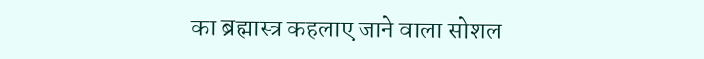का ब्रह्मास्त्र कहलाए जाने वाला सोशल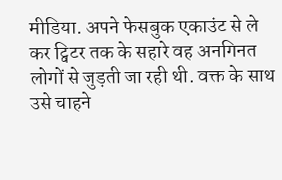मीडिया. अपने फेसबुक एकाउंट से ले कर ट्विटर तक के सहारे वह अनगिनत लोगों से जुड़ती जा रही थी. वक्त के साथ उसे चाहने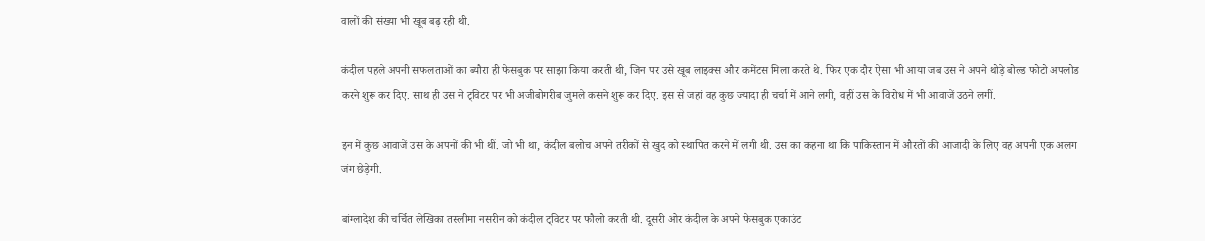वालों की संख्या भी खूब बढ़ रही थी.

कंदील पहले अपनी सफलताओं का ब्यौरा ही फेसबुक पर साझा किया करती थी, जिन पर उसे खूब लाइक्स और कमेंटस मिला करते थे. फिर एक दौर ऐसा भी आया जब उस ने अपने थोड़े बोल्ड फोटो अपलोड करने शुरू कर दिए. साथ ही उस ने ट्विटर पर भी अजीबोगरीब जुमले कसने शुरू कर दिए. इस से जहां वह कुछ ज्यादा ही चर्चा में आने लगी, वहीं उस के विरोध में भी आवाजें उठने लगीं.

इन में कुछ आवाजें उस के अपनों की भी थीं. जो भी था, कंदील बलोच अपने तरीकों से खुद को स्थापित करने में लगी थी. उस का कहना था कि पाकिस्तान में औरतों की आजादी के लिए वह अपनी एक अलग जंग छेड़ेगी.

बांग्लादेश की चर्चित लेखिका तस्लीमा नसरीन को कंदील ट्विटर पर फौलो करती थी. दूसरी ओर कंदील के अपने फेसबुक एकाउंट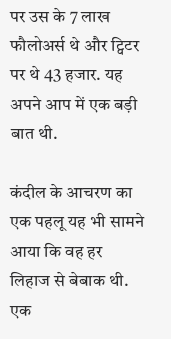पर उस के 7 लाख फौलोअर्स थे और ट्विटर पर थे 43 हजार. यह अपने आप में एक बड़ी बात थी.

कंदील के आचरण का एक पहलू यह भी सामने आया कि वह हर लिहाज से बेबाक थी. एक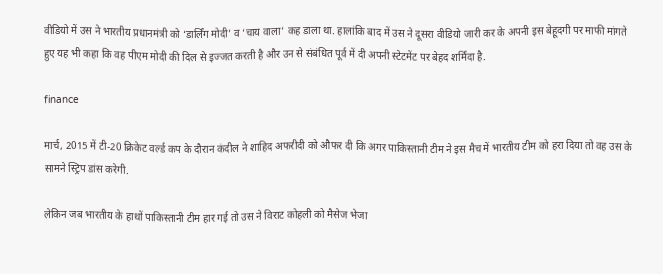वीडियो में उस ने भारतीय प्रधानमंत्री को ‘डार्लिंग मोदी’ व ‘चाय वाला’ कह डाला था. हालांकि बाद में उस ने दूसरा वीडियो जारी कर के अपनी इस बेहूदगी पर माफी मांगते हुए यह भी कहा कि वह पीएम मोदी की दिल से इज्जत करती है और उन से संबंधित पूर्व में दी अपनी स्टेटमेंट पर बेहद शर्मिंदा है.

finance

मार्च, 2015 में टी-20 क्रिकेट वर्ल्ड कप के दौरान कंदील ने शाहिद अफरीदी को औफर दी कि अगर पाकिस्तानी टीम ने इस मैच में भारतीय टीम को हरा दिया तो वह उस के सामने स्ट्रिप डांस करेगी.

लेकिन जब भारतीय के हाथों पाकिस्तानी टीम हार गई तो उस ने विराट कोहली को मैसेज भेजा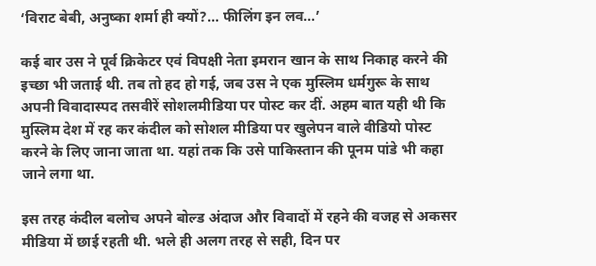‘विराट बेबी, अनुष्का शर्मा ही क्यों?… फीलिंग इन लव…’

कई बार उस ने पूर्व क्रिकेटर एवं विपक्षी नेता इमरान खान के साथ निकाह करने की इच्छा भी जताई थी. तब तो हद हो गई, जब उस ने एक मुस्लिम धर्मगुरू के साथ अपनी विवादास्पद तसवीरें सोशलमीडिया पर पोस्ट कर दीं. अहम बात यही थी कि मुस्लिम देश में रह कर कंदील को सोशल मीडिया पर खुलेपन वाले वीडियो पोस्ट करने के लिए जाना जाता था. यहां तक कि उसे पाकिस्तान की पूनम पांडे भी कहा जाने लगा था.

इस तरह कंदील बलोच अपने बोल्ड अंदाज और विवादों में रहने की वजह से अकसर मीडिया में छाई रहती थी. भले ही अलग तरह से सही, दिन पर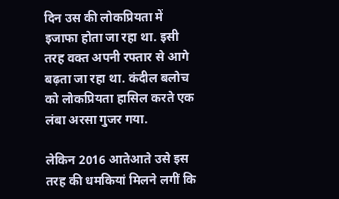दिन उस की लोकप्रियता में इजाफा होता जा रहा था. इसी तरह वक्त अपनी रफ्तार से आगे बढ़ता जा रहा था. कंदील बलोच को लोकप्रियता हासिल करते एक लंबा अरसा गुजर गया.

लेकिन 2016 आतेआते उसे इस तरह की धमकियां मिलने लगीं कि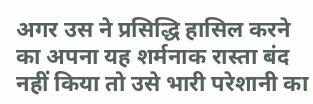अगर उस ने प्रसिद्धि हासिल करने का अपना यह शर्मनाक रास्ता बंद नहीं किया तो उसे भारी परेशानी का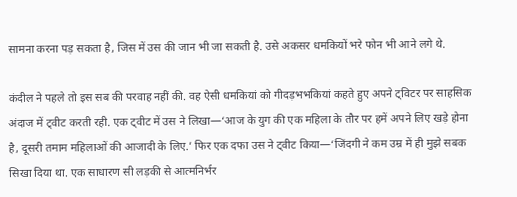सामना करना पड़ सकता है, जिस में उस की जान भी जा सकती है. उसे अकसर धमकियों भरे फोन भी आने लगे थे.

कंदील ने पहले तो इस सब की परवाह नहीं की. वह ऐसी धमकियां को गीदड़भभकियां कहते हुए अपने ट्विटर पर साहसिक अंदाज में ट्वीट करती रही. एक ट्वीट में उस ने लिखा—‘आज के युग की एक महिला के तौर पर हमें अपने लिए खड़े होना है, दूसरी तमाम महिलाओं की आजादी के लिए.’ फिर एक दफा उस ने ट्वीट किया—‘जिंदगी ने कम उम्र में ही मुझे सबक सिखा दिया था. एक साधारण सी लड़की से आत्मनिर्भर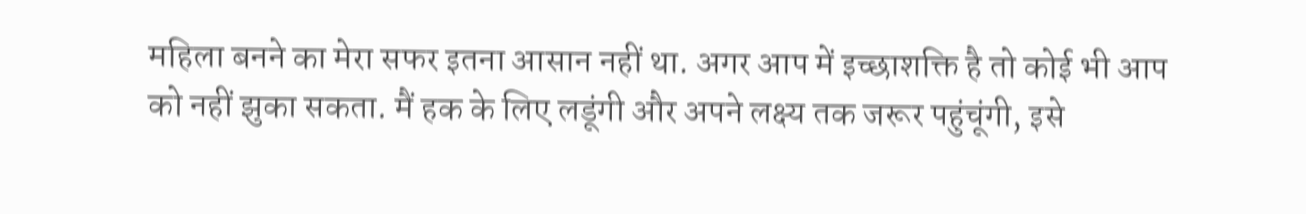महिला बनने का मेरा सफर इतना आसान नहीं था. अगर आप में इच्छाशक्ति है तो कोई भी आप को नहीं झुका सकता. मैं हक के लिए लडूंगी और अपने लक्ष्य तक जरूर पहुंचूंगी, इसे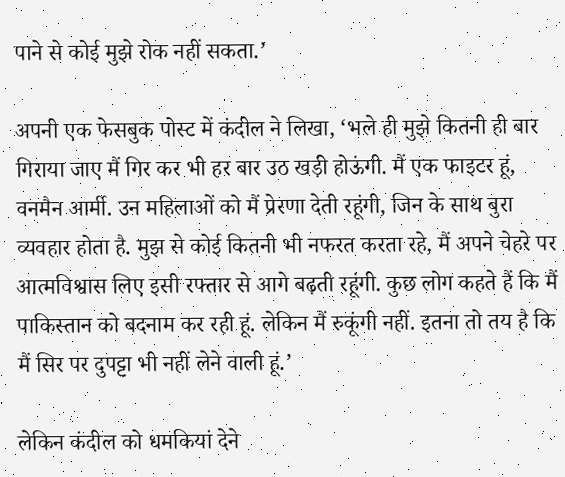पाने से कोई मुझे रोक नहीं सकता.’

अपनी एक फेसबुक पोस्ट में कंदील ने लिखा, ‘भले ही मुझे कितनी ही बार गिराया जाए मैं गिर कर भी हर बार उठ खड़ी होऊंगी. मैं एक फाइटर हूं, वनमैन आर्मी. उन महिलाओं को मैं प्रेरणा देती रहूंगी, जिन के साथ बुरा व्यवहार होता है. मुझ से कोई कितनी भी नफरत करता रहे, मैं अपने चेहरे पर आत्मविश्वास लिए इसी रफ्तार से आगे बढ़ती रहूंगी. कुछ लोग कहते हैं कि मैं पाकिस्तान को बदनाम कर रही हूं. लेकिन मैं रुकूंगी नहीं. इतना तो तय है कि मैं सिर पर दुपट्टा भी नहीं लेने वाली हूं.’

लेकिन कंदील को धमकियां देने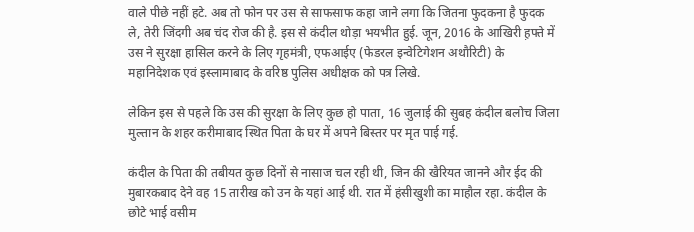वाले पीछे नहीं हटे. अब तो फोन पर उस से साफसाफ कहा जाने लगा कि जितना फुदकना है फुदक ले, तेरी जिंदगी अब चंद रोज की है. इस से कंदील थोड़ा भयभीत हुई. जून, 2016 के आखिरी ह़फ्ते में उस ने सुरक्षा हासिल करने के लिए गृहमंत्री, एफआईए (फेडरल इन्वेटिगेशन अथौरिटी) के महानिदेशक एवं इस्लामाबाद के वरिष्ठ पुलिस अधीक्षक को पत्र लिखे.

लेकिन इस से पहले कि उस की सुरक्षा के लिए कुछ हो पाता, 16 जुलाई की सुबह कंदील बलोच जिला मुल्तान के शहर करीमाबाद स्थित पिता के घर में अपने बिस्तर पर मृत पाई गई.

कंदील के पिता की तबीयत कुछ दिनों से नासाज चल रही थी, जिन की खैरियत जानने और ईद की मुबारकबाद देने वह 15 तारीख को उन के यहां आई थी. रात में हंसीखुशी का माहौल रहा. कंदील के छोटे भाई वसीम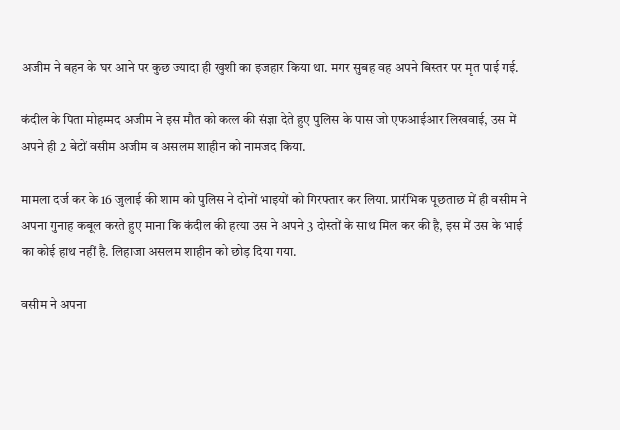अजीम ने बहन के घर आने पर कुछ ज्यादा ही खुशी का इजहार किया था. मगर सुबह वह अपने बिस्तर पर मृत पाई गई.

कंदील के पिता मोहम्मद अजीम ने इस मौत को कत्ल की संज्ञा देते हुए पुलिस के पास जो एफआईआर लिखवाई, उस में अपने ही 2 बेटों वसीम अजीम व असलम शाहीन को नामजद किया.

मामला दर्ज कर के 16 जुलाई की शाम को पुलिस ने दोनों भाइयों को गिरफ्तार कर लिया. प्रारंभिक पूछताछ में ही वसीम ने अपना गुनाह कबूल करते हुए माना कि कंदील की हत्या उस ने अपने 3 दोस्तों के साथ मिल कर की है, इस में उस के भाई का कोई हाथ नहीं है. लिहाजा असलम शाहीन को छोड़ दिया गया.

वसीम ने अपना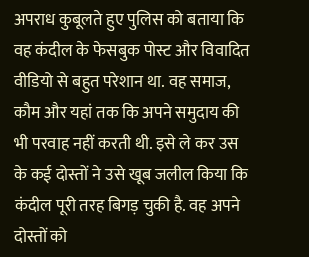अपराध कुबूलते हुए पुलिस को बताया कि वह कंदील के फेसबुक पोस्ट और विवादित वीडियो से बहुत परेशान था. वह समाज, कौम और यहां तक कि अपने समुदाय की भी परवाह नहीं करती थी. इसे ले कर उस के कई दोस्तों ने उसे खूब जलील किया कि कंदील पूरी तरह बिगड़ चुकी है. वह अपने दोस्तों को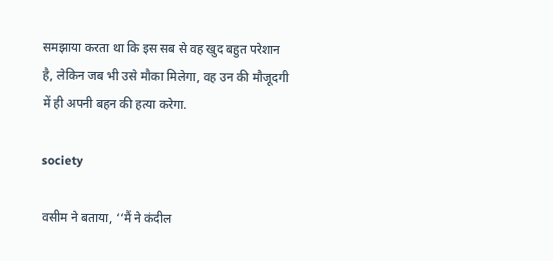समझाया करता था कि इस सब से वह खुद बहुत परेशान है, लेकिन जब भी उसे मौका मिलेगा, वह उन की मौजूदगी में ही अपनी बहन की हत्या करेगा.

society

वसीम ने बताया, ‘‘मैं ने कंदील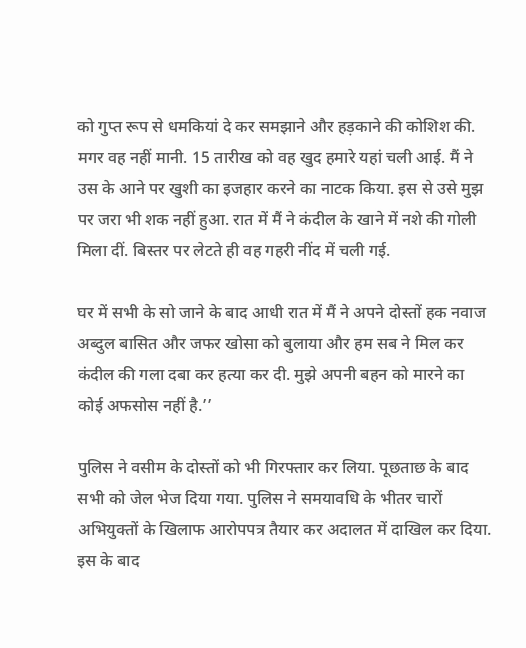को गुप्त रूप से धमकियां दे कर समझाने और हड़काने की कोशिश की. मगर वह नहीं मानी. 15 तारीख को वह खुद हमारे यहां चली आई. मैं ने उस के आने पर खुशी का इजहार करने का नाटक किया. इस से उसे मुझ पर जरा भी शक नहीं हुआ. रात में मैं ने कंदील के खाने में नशे की गोली मिला दीं. बिस्तर पर लेटते ही वह गहरी नींद में चली गई.

घर में सभी के सो जाने के बाद आधी रात में मैं ने अपने दोस्तों हक नवाज अब्दुल बासित और जफर खोसा को बुलाया और हम सब ने मिल कर कंदील की गला दबा कर हत्या कर दी. मुझे अपनी बहन को मारने का कोई अफसोस नहीं है.’’

पुलिस ने वसीम के दोस्तों को भी गिरफ्तार कर लिया. पूछताछ के बाद सभी को जेल भेज दिया गया. पुलिस ने समयावधि के भीतर चारों अभियुक्तों के खिलाफ आरोपपत्र तैयार कर अदालत में दाखिल कर दिया. इस के बाद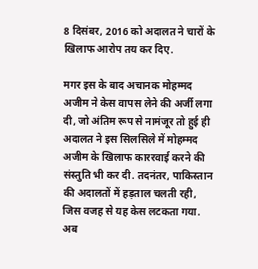8 दिसंबर, 2016 को अदालत ने चारों के खिलाफ आरोप तय कर दिए.

मगर इस के बाद अचानक मोहम्मद अजीम ने केस वापस लेने की अर्जी लगा दी, जो अंतिम रूप से नामंजूर तो हुई ही अदालत ने इस सिलसिले में मोहम्मद अजीम के खिलाफ काररवाई करने की संस्तुति भी कर दी. तदनंतर, पाकिस्तान की अदालतों में हड़ताल चलती रही, जिस वजह से यह केस लटकता गया. अब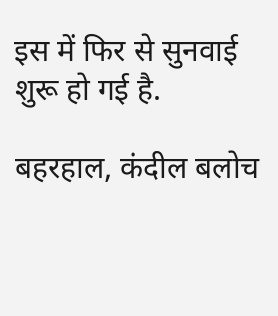इस में फिर से सुनवाई शुरू हो गई है.

बहरहाल, कंदील बलोच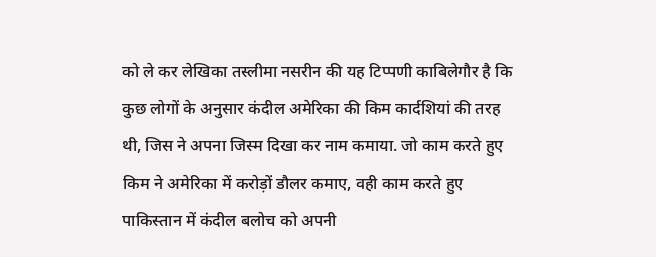को ले कर लेखिका तस्लीमा नसरीन की यह टिप्पणी काबिलेगौर है कि कुछ लोगों के अनुसार कंदील अमेरिका की किम कार्दशियां की तरह थी, जिस ने अपना जिस्म दिखा कर नाम कमाया. जो काम करते हुए किम ने अमेरिका में करोड़ों डौलर कमाए, वही काम करते हुए पाकिस्तान में कंदील बलोच को अपनी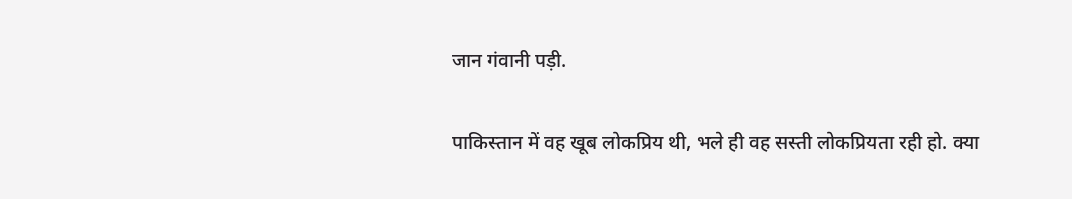जान गंवानी पड़ी.

पाकिस्तान में वह खूब लोकप्रिय थी, भले ही वह सस्ती लोकप्रियता रही हो. क्या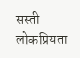सस्ती लोकप्रियता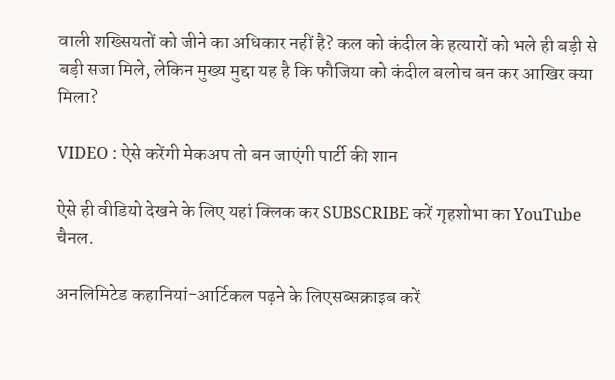वाली शख्सियतों को जीने का अधिकार नहीं है? कल को कंदील के हत्यारों को भले ही बड़ी से बड़ी सजा मिले, लेकिन मुख्य मुद्दा यह है कि फौजिया को कंदील बलोच बन कर आखिर क्या मिला?

VIDEO : ऐसे करेंगी मेकअप तो बन जाएंगी पार्टी की शान

ऐसे ही वीडियो देखने के लिए यहां क्लिक कर SUBSCRIBE करें गृहशोभा का YouTube चैनल.

अनलिमिटेड कहानियां-आर्टिकल पढ़ने के लिएसब्सक्राइब करें